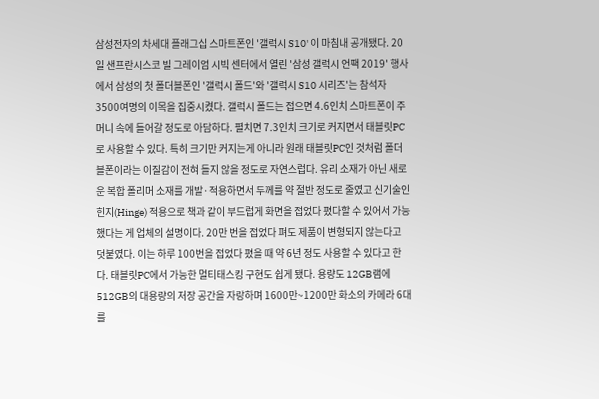삼성전자의 차세대 플래그십 스마트폰인 '갤럭시 S10' 이 마침내 공개됐다. 20일 샌프란시스코 빌 그레이엄 시빅 센터에서 열린 '삼성 갤럭시 언팩 2019' 행사에서 삼성의 첫 폴더블폰인 '갤럭시 폴드'와 '갤럭시 S10 시리즈'는 참석자 3500여명의 이목을 집중시켰다. 갤럭시 폴드는 접으면 4.6인치 스마트폰이 주머니 속에 들어갈 정도로 아담하다. 펼치면 7.3인치 크기로 커지면서 태블릿PC로 사용할 수 있다. 특히 크기만 커지는게 아니라 원래 태블릿PC인 것처럼 폴더블폰이라는 이질감이 전혀 들지 않을 정도로 자연스럽다. 유리 소재가 아닌 새로운 복합 폴리머 소재를 개발·적용하면서 두께를 약 절반 정도로 줄였고 신기술인 힌지(Hinge) 적용으로 책과 같이 부드럽게 화면을 접었다 폈다할 수 있어서 가능했다는 게 업체의 설명이다. 20만 번을 접었다 펴도 제품이 변형되지 않는다고 덧붙였다. 이는 하루 100번을 접었다 폈을 때 약 6년 정도 사용할 수 있다고 한다. 태블릿PC에서 가능한 멀티태스킹 구현도 쉽게 됐다. 용량도 12GB램에 512GB의 대용량의 저장 공간을 자랑하며 1600만~1200만 화소의 카메라 6대를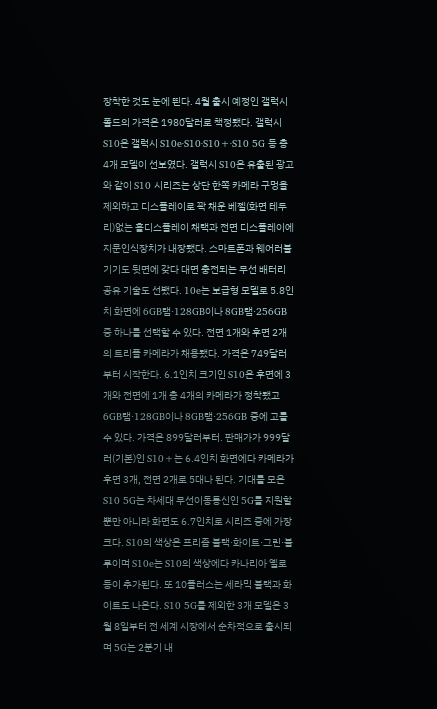장착한 것도 눈에 띈다. 4월 출시 예정인 갤럭시 폴드의 가격은 1980달러로 책정됐다. 갤럭시 S10은 갤럭시 S10e·S10·S10+·S10 5G 등 총 4개 모델이 선보였다. 갤럭시 S10은 유출된 광고와 같이 S10 시리즈는 상단 한쪽 카메라 구멍을 제외하고 디스플레이로 꽉 채운 베젤(화면 테두리)없는 홀디스플레이 채택과 전면 디스플레이에 지문인식장치가 내장됐다. 스마트폰과 웨어러블 기기도 뒷면에 갖다 대면 충전되는 무선 배터리 공유 기술도 선뵀다. 10e는 보급형 모델로 5.8인치 화면에 6GB램·128GB이나 8GB램·256GB 중 하나를 선택할 수 있다. 전면 1개와 후면 2개의 트리플 카메라가 채용됐다. 가격은 749달러부터 시작한다. 6.1인치 크기인 S10은 후면에 3개와 전면에 1개 총 4개의 카메라가 정착됐고 6GB램·128GB이나 8GB램·256GB 중에 고를 수 있다. 가격은 899달러부터. 판매가가 999달러(기본)인 S10+는 6.4인치 화면에다 카메라가 후면 3개, 전면 2개로 5대나 된다. 기대를 모은 S10 5G는 차세대 무선이동통신인 5G를 지원할 뿐만 아니라 화면도 6.7인치로 시리즈 중에 가장 크다. S10의 색상은 프리즘 블랙·화이트·그린·블루이며 S10e는 S10의 색상에다 카나리아 옐로 등이 추가된다. 또 10플러스는 세라믹 블랙과 화이트도 나온다. S10 5G를 제외한 3개 모델은 3월 8일부터 전 세계 시장에서 순차적으로 출시되며 5G는 2분기 내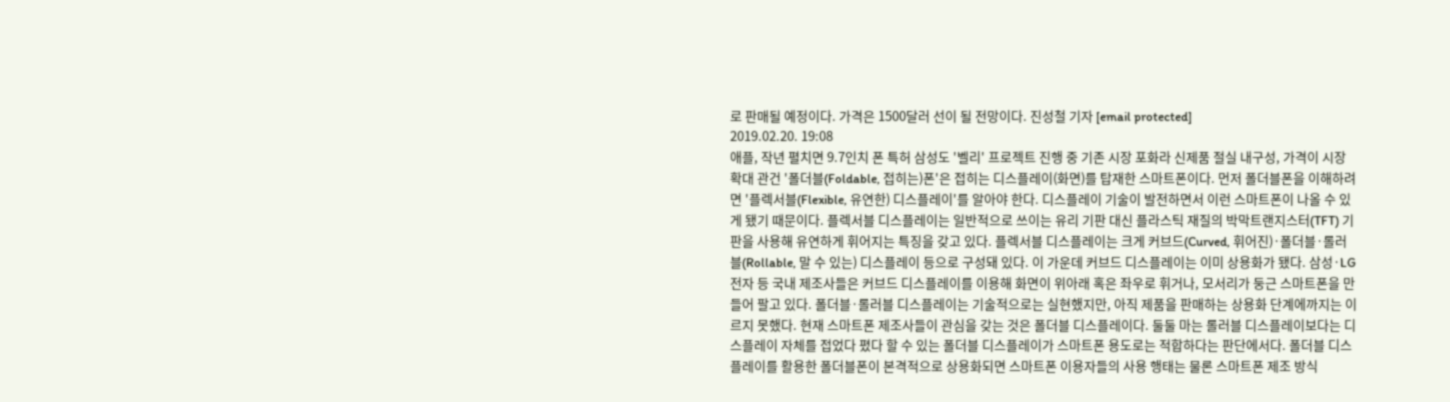로 판매될 예정이다. 가격은 1500달러 선이 될 전망이다. 진성철 기자 [email protected]
2019.02.20. 19:08
애플, 작년 펼치면 9.7인치 폰 특허 삼성도 '벨리' 프로젝트 진행 중 기존 시장 포화라 신제품 절실 내구성, 가격이 시장 확대 관건 '폴더블(Foldable, 접히는)폰'은 접히는 디스플레이(화면)를 탑재한 스마트폰이다. 먼저 폴더블폰을 이해하려면 '플렉서블(Flexible, 유연한) 디스플레이'를 알아야 한다. 디스플레이 기술이 발전하면서 이런 스마트폰이 나올 수 있게 됐기 때문이다. 플렉서블 디스플레이는 일반적으로 쓰이는 유리 기판 대신 플라스틱 재질의 박막트랜지스터(TFT) 기판을 사용해 유연하게 휘어지는 특징을 갖고 있다. 플렉서블 디스플레이는 크게 커브드(Curved, 휘어진)·폴더블·롤러블(Rollable, 말 수 있는) 디스플레이 등으로 구성돼 있다. 이 가운데 커브드 디스플레이는 이미 상용화가 됐다. 삼성·LG전자 등 국내 제조사들은 커브드 디스플레이를 이용해 화면이 위아래 혹은 좌우로 휘거나, 모서리가 둥근 스마트폰을 만들어 팔고 있다. 폴더블·롤러블 디스플레이는 기술적으로는 실현했지만, 아직 제품을 판매하는 상용화 단계에까지는 이르지 못했다. 현재 스마트폰 제조사들이 관심을 갖는 것은 폴더블 디스플레이다. 둘둘 마는 롤러블 디스플레이보다는 디스플레이 자체를 접었다 폈다 할 수 있는 폴더블 디스플레이가 스마트폰 용도로는 적합하다는 판단에서다. 폴더블 디스플레이를 활용한 폴더블폰이 본격적으로 상용화되면 스마트폰 이용자들의 사용 행태는 물론 스마트폰 제조 방식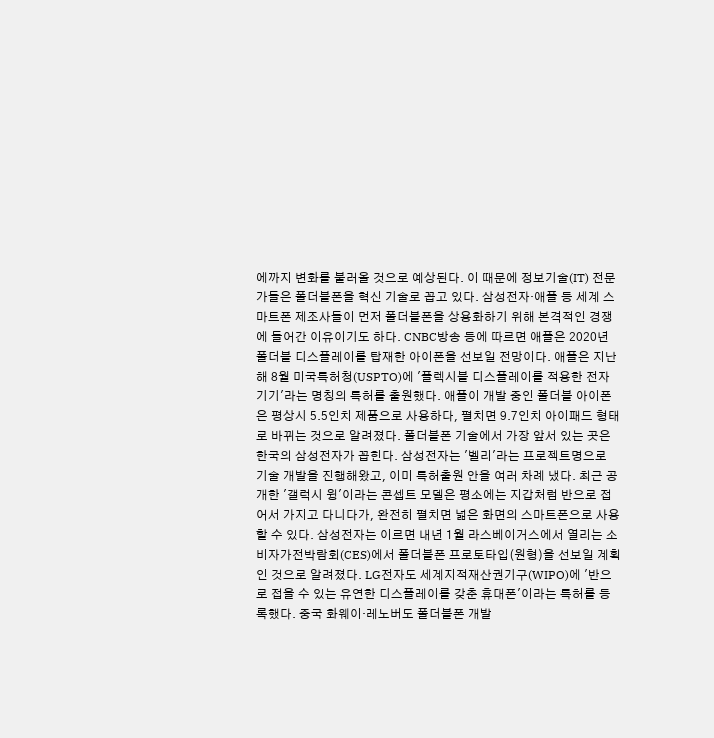에까지 변화를 불러올 것으로 예상된다. 이 때문에 정보기술(IT) 전문가들은 폴더블폰을 혁신 기술로 꼽고 있다. 삼성전자·애플 등 세계 스마트폰 제조사들이 먼저 폴더블폰을 상용화하기 위해 본격적인 경쟁에 들어간 이유이기도 하다. CNBC방송 등에 따르면 애플은 2020년 폴더블 디스플레이를 탑재한 아이폰을 선보일 전망이다. 애플은 지난해 8월 미국특허청(USPTO)에 '플렉시블 디스플레이를 적용한 전자기기'라는 명칭의 특허를 출원했다. 애플이 개발 중인 폴더블 아이폰은 평상시 5.5인치 제품으로 사용하다, 펼치면 9.7인치 아이패드 형태로 바뀌는 것으로 알려졌다. 폴더블폰 기술에서 가장 앞서 있는 곳은 한국의 삼성전자가 꼽힌다. 삼성전자는 '벨리'라는 프로젝트명으로 기술 개발을 진행해왔고, 이미 특허출원 안을 여러 차례 냈다. 최근 공개한 '갤럭시 윙'이라는 콘셉트 모델은 평소에는 지갑처럼 반으로 접어서 가지고 다니다가, 완전히 펼치면 넓은 화면의 스마트폰으로 사용할 수 있다. 삼성전자는 이르면 내년 1월 라스베이거스에서 열리는 소비자가전박람회(CES)에서 폴더블폰 프로토타입(원형)을 선보일 계획인 것으로 알려졌다. LG전자도 세계지적재산권기구(WIPO)에 '반으로 접을 수 있는 유연한 디스플레이를 갖춘 휴대폰'이라는 특허를 등록했다. 중국 화웨이·레노버도 폴더블폰 개발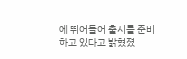에 뛰어들어 출시를 준비하고 있다고 밝혔졌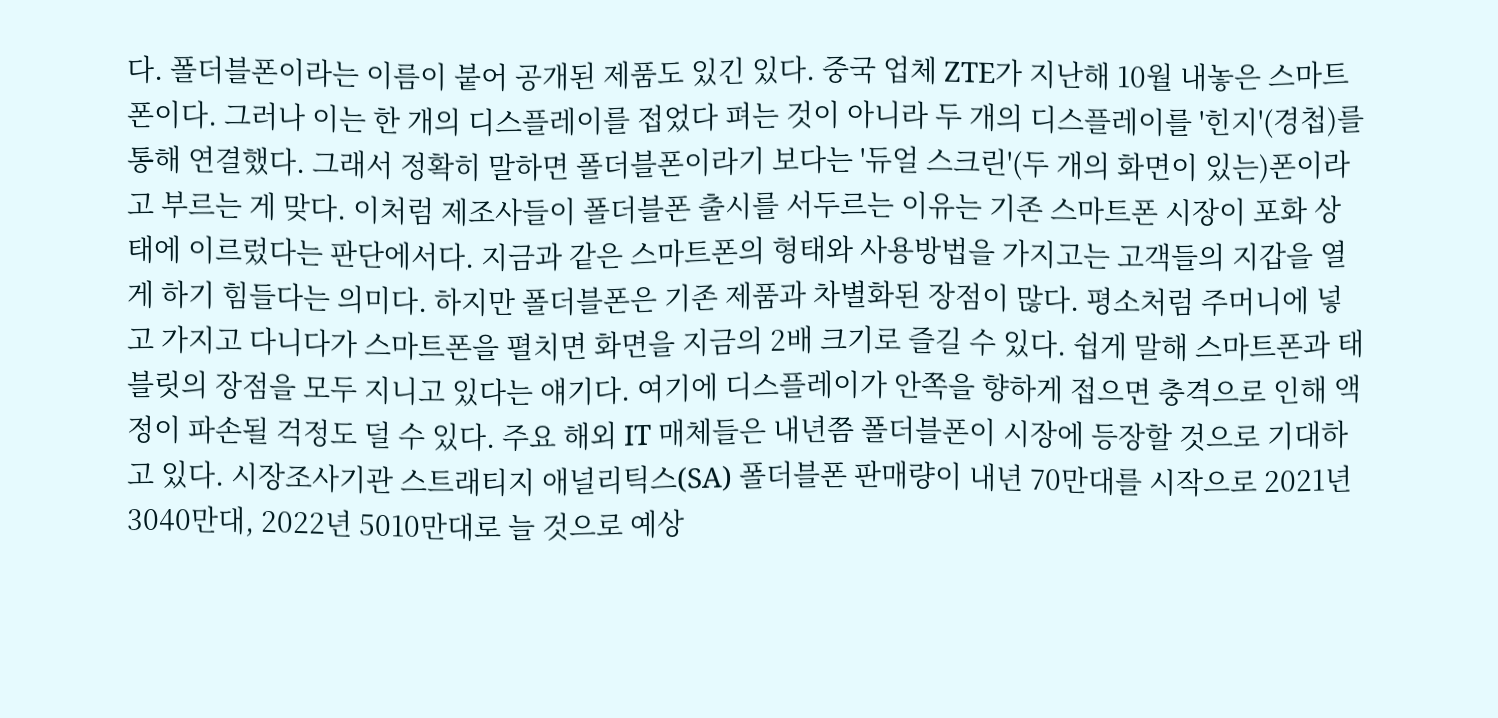다. 폴더블폰이라는 이름이 붙어 공개된 제품도 있긴 있다. 중국 업체 ZTE가 지난해 10월 내놓은 스마트폰이다. 그러나 이는 한 개의 디스플레이를 접었다 펴는 것이 아니라 두 개의 디스플레이를 '힌지'(경첩)를 통해 연결했다. 그래서 정확히 말하면 폴더블폰이라기 보다는 '듀얼 스크린'(두 개의 화면이 있는)폰이라고 부르는 게 맞다. 이처럼 제조사들이 폴더블폰 출시를 서두르는 이유는 기존 스마트폰 시장이 포화 상태에 이르렀다는 판단에서다. 지금과 같은 스마트폰의 형태와 사용방법을 가지고는 고객들의 지갑을 열게 하기 힘들다는 의미다. 하지만 폴더블폰은 기존 제품과 차별화된 장점이 많다. 평소처럼 주머니에 넣고 가지고 다니다가 스마트폰을 펼치면 화면을 지금의 2배 크기로 즐길 수 있다. 쉽게 말해 스마트폰과 태블릿의 장점을 모두 지니고 있다는 얘기다. 여기에 디스플레이가 안쪽을 향하게 접으면 충격으로 인해 액정이 파손될 걱정도 덜 수 있다. 주요 해외 IT 매체들은 내년쯤 폴더블폰이 시장에 등장할 것으로 기대하고 있다. 시장조사기관 스트래티지 애널리틱스(SA) 폴더블폰 판매량이 내년 70만대를 시작으로 2021년 3040만대, 2022년 5010만대로 늘 것으로 예상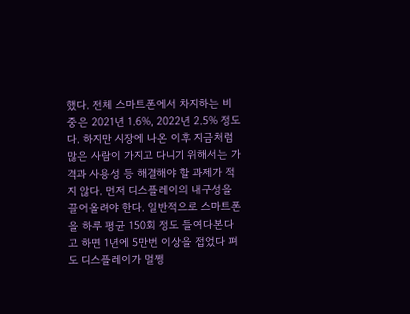했다. 전체 스마트폰에서 차지하는 비중은 2021년 1.6%, 2022년 2.5% 정도다. 하지만 시장에 나온 이후 지금처럼 많은 사람이 가지고 다니기 위해서는 가격과 사용성 등 해결해야 할 과제가 적지 않다. 먼저 디스플레이의 내구성을 끌어올려야 한다. 일반적으로 스마트폰을 하루 평균 150회 정도 들여다본다고 하면 1년에 5만번 이상을 접었다 펴도 디스플레이가 멀쩡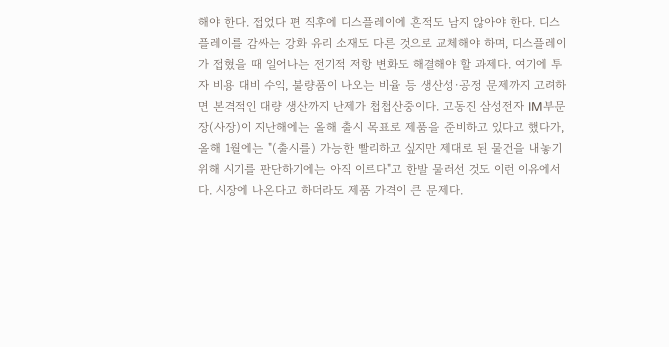해야 한다. 접었다 편 직후에 디스플레이에 흔적도 남지 않아야 한다. 디스플레이를 감싸는 강화 유리 소재도 다른 것으로 교체해야 하며, 디스플레이가 접혔을 때 일어나는 전기적 저항 변화도 해결해야 할 과제다. 여기에 투자 비용 대비 수익, 불량품이 나오는 비율 등 생산성·공정 문제까지 고려하면 본격적인 대량 생산까지 난제가 첩첩산중이다. 고동진 삼성전자 IM부문장(사장)이 지난해에는 올해 출시 목표로 제품을 준비하고 있다고 했다가, 올해 1월에는 "(출시를) 가능한 빨리하고 싶지만 제대로 된 물건을 내놓기 위해 시기를 판단하기에는 아직 이르다"고 한발 물러선 것도 이런 이유에서다. 시장에 나온다고 하더라도 제품 가격이 큰 문제다.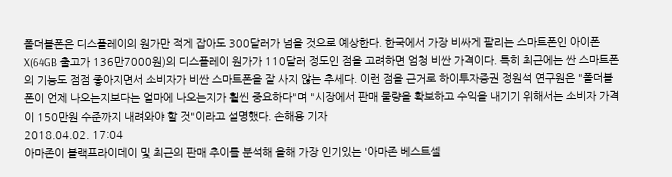폴더블폰은 디스플레이의 원가만 적게 잡아도 300달러가 넘을 것으로 예상한다. 한국에서 가장 비싸게 팔리는 스마트폰인 아이폰 X(64GB 출고가 136만7000원)의 디스플레이 원가가 110달러 정도인 점을 고려하면 엄청 비싼 가격이다. 특히 최근에는 싼 스마트폰의 기능도 점점 좋아지면서 소비자가 비싼 스마트폰을 잘 사지 않는 추세다. 이런 점을 근거로 하이투자증권 정원석 연구원은 "폴더블폰이 언제 나오는지보다는 얼마에 나오는지가 훨씬 중요하다"며 "시장에서 판매 물량을 확보하고 수익을 내기기 위해서는 소비자 가격이 150만원 수준까지 내려와야 할 것"이라고 설명했다. 손해용 기자
2018.04.02. 17:04
아마존이 블랙프라이데이 및 최근의 판매 추이를 분석해 올해 가장 인기있는 '아마존 베스트셀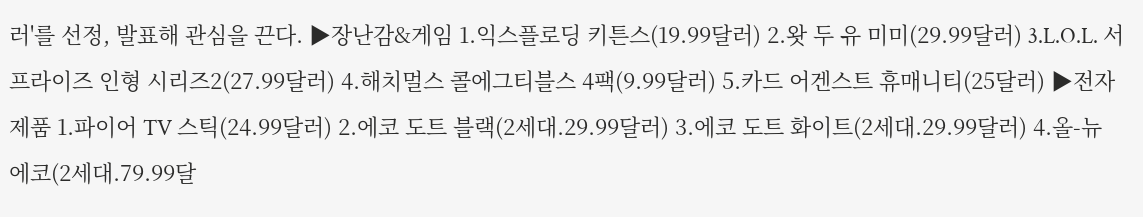러'를 선정, 발표해 관심을 끈다. ▶장난감&게임 1.익스플로딩 키튼스(19.99달러) 2.왓 두 유 미미(29.99달러) 3.L.O.L. 서프라이즈 인형 시리즈2(27.99달러) 4.해치멀스 콜에그티블스 4팩(9.99달러) 5.카드 어겐스트 휴매니티(25달러) ▶전자제품 1.파이어 TV 스틱(24.99달러) 2.에코 도트 블랙(2세대.29.99달러) 3.에코 도트 화이트(2세대.29.99달러) 4.올-뉴 에코(2세대.79.99달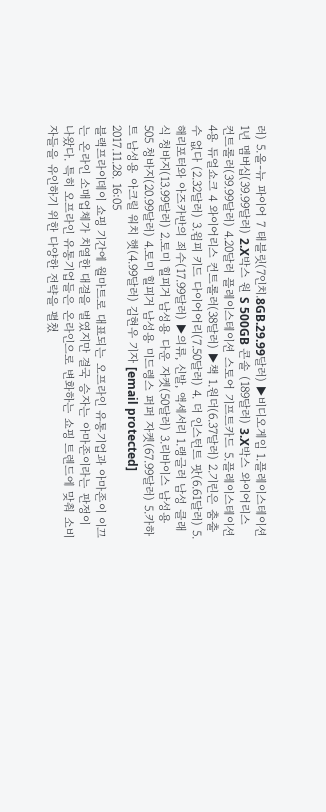러) 5.올-뉴 파이어 7 태블릿(7인치.8GB.29.99달러) ▶비디오게임 1.플레이스테이션 1년 멤버십(39.99달러) 2.X박스 원 S 500GB 콘솔 (189달러) 3.X박스 와이어리스 컨트롤러(39.99달러) 4.20달러 플레이스테이션 스토어 기프트카드 5.플레이스테이션4용 듀얼쇼크 4 와이어리스 컨트롤러(38달러) ▶책 1.원더(6.37달러) 2.기린은 춤출 수 없다 (2.32달러) 3.윔피 키드 다이어어리(7.50달러) 4. 더 인스턴트 팟(6.61달러) 5.해리포터와 아즈카반의 죄수(17.99달러) ▶의류, 신발, 액세서리 1.랭글러 남성 클래식 청바지(13.99달러) 2.토미 힐피거 남성용 다운 자켓(50달러) 3.리바이스 남성용 505 청바지(20.99달러) 4.토미 힐피거 남성용 미드렝스 퍼퍼 자켓(67.99달러) 5.카하트 남성용 아크릴 워치 햇(4.99달러) 김현우 기자 [email protected]
2017.11.28. 16:05
블랙프라이데이 쇼핑 기간에 월마트로 대표되는 오프라인 유통기업과 아마존이 이끄는 온라인 소매업체가 치열한 대결을 벌였지만 결국 승자는 아마존이라는 판정이 나왔다. 특히 오프라인 유통기업들은 온라인으로 변화하는 쇼핑 트렌드에 맞춰 소비자들을 유인하기 위한 다양한 전략을 펼쳤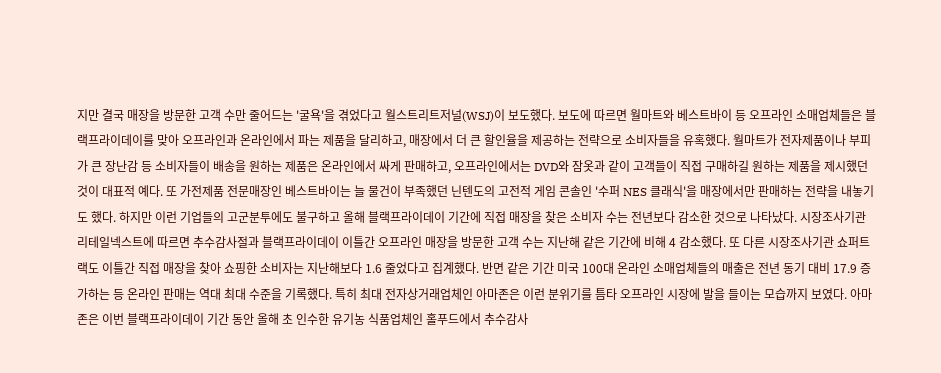지만 결국 매장을 방문한 고객 수만 줄어드는 '굴욕'을 겪었다고 월스트리트저널(WSJ)이 보도했다. 보도에 따르면 월마트와 베스트바이 등 오프라인 소매업체들은 블랙프라이데이를 맞아 오프라인과 온라인에서 파는 제품을 달리하고, 매장에서 더 큰 할인율을 제공하는 전략으로 소비자들을 유혹했다. 월마트가 전자제품이나 부피가 큰 장난감 등 소비자들이 배송을 원하는 제품은 온라인에서 싸게 판매하고, 오프라인에서는 DVD와 잠옷과 같이 고객들이 직접 구매하길 원하는 제품을 제시했던 것이 대표적 예다. 또 가전제품 전문매장인 베스트바이는 늘 물건이 부족했던 닌텐도의 고전적 게임 콘솔인 '수퍼 NES 클래식'을 매장에서만 판매하는 전략을 내놓기도 했다. 하지만 이런 기업들의 고군분투에도 불구하고 올해 블랙프라이데이 기간에 직접 매장을 찾은 소비자 수는 전년보다 감소한 것으로 나타났다. 시장조사기관 리테일넥스트에 따르면 추수감사절과 블랙프라이데이 이틀간 오프라인 매장을 방문한 고객 수는 지난해 같은 기간에 비해 4 감소했다. 또 다른 시장조사기관 쇼퍼트랙도 이틀간 직접 매장을 찾아 쇼핑한 소비자는 지난해보다 1.6 줄었다고 집계했다. 반면 같은 기간 미국 100대 온라인 소매업체들의 매출은 전년 동기 대비 17.9 증가하는 등 온라인 판매는 역대 최대 수준을 기록했다. 특히 최대 전자상거래업체인 아마존은 이런 분위기를 틈타 오프라인 시장에 발을 들이는 모습까지 보였다. 아마존은 이번 블랙프라이데이 기간 동안 올해 초 인수한 유기농 식품업체인 홀푸드에서 추수감사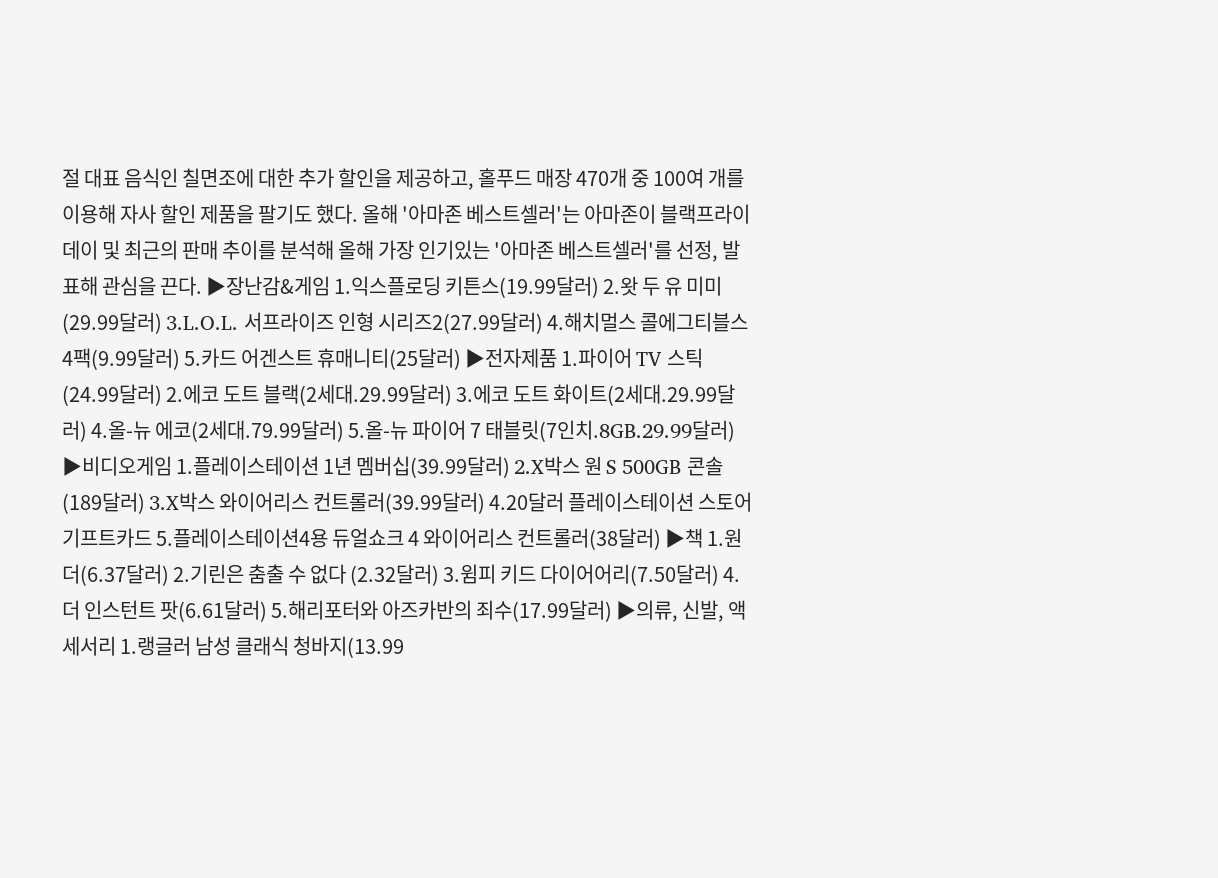절 대표 음식인 칠면조에 대한 추가 할인을 제공하고, 홀푸드 매장 470개 중 100여 개를 이용해 자사 할인 제품을 팔기도 했다. 올해 '아마존 베스트셀러'는 아마존이 블랙프라이데이 및 최근의 판매 추이를 분석해 올해 가장 인기있는 '아마존 베스트셀러'를 선정, 발표해 관심을 끈다. ▶장난감&게임 1.익스플로딩 키튼스(19.99달러) 2.왓 두 유 미미(29.99달러) 3.L.O.L. 서프라이즈 인형 시리즈2(27.99달러) 4.해치멀스 콜에그티블스 4팩(9.99달러) 5.카드 어겐스트 휴매니티(25달러) ▶전자제품 1.파이어 TV 스틱(24.99달러) 2.에코 도트 블랙(2세대.29.99달러) 3.에코 도트 화이트(2세대.29.99달러) 4.올-뉴 에코(2세대.79.99달러) 5.올-뉴 파이어 7 태블릿(7인치.8GB.29.99달러) ▶비디오게임 1.플레이스테이션 1년 멤버십(39.99달러) 2.X박스 원 S 500GB 콘솔 (189달러) 3.X박스 와이어리스 컨트롤러(39.99달러) 4.20달러 플레이스테이션 스토어 기프트카드 5.플레이스테이션4용 듀얼쇼크 4 와이어리스 컨트롤러(38달러) ▶책 1.원더(6.37달러) 2.기린은 춤출 수 없다 (2.32달러) 3.윔피 키드 다이어어리(7.50달러) 4. 더 인스턴트 팟(6.61달러) 5.해리포터와 아즈카반의 죄수(17.99달러) ▶의류, 신발, 액세서리 1.랭글러 남성 클래식 청바지(13.99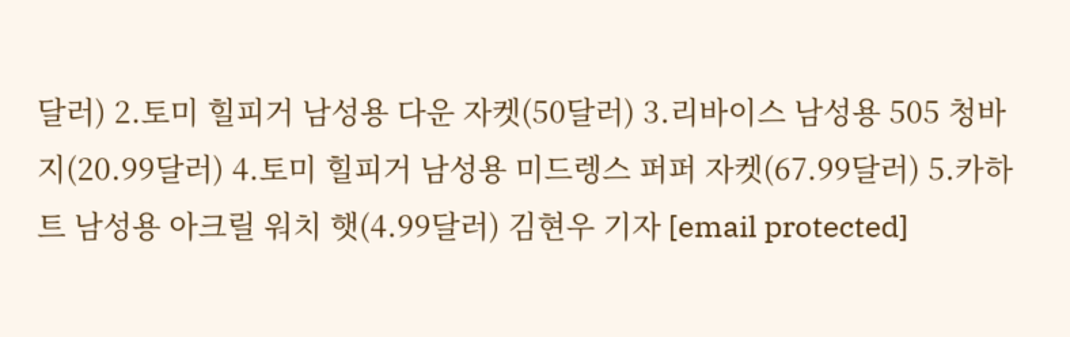달러) 2.토미 힐피거 남성용 다운 자켓(50달러) 3.리바이스 남성용 505 청바지(20.99달러) 4.토미 힐피거 남성용 미드렝스 퍼퍼 자켓(67.99달러) 5.카하트 남성용 아크릴 워치 햇(4.99달러) 김현우 기자 [email protected]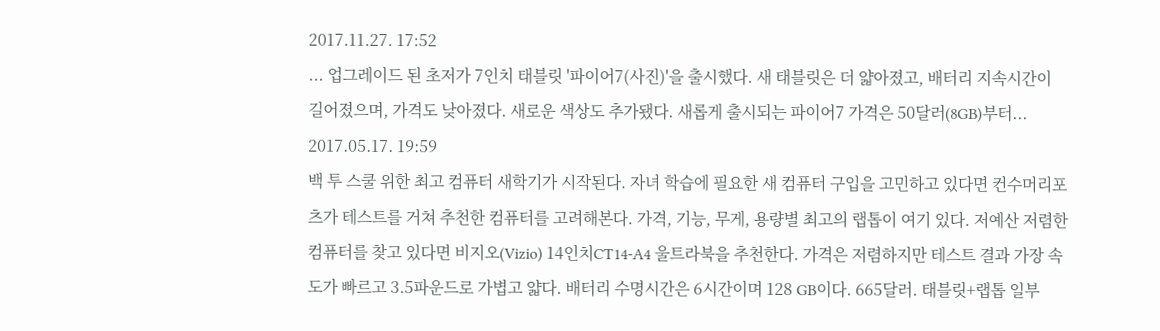2017.11.27. 17:52
... 업그레이드 된 초저가 7인치 태블릿 '파이어7(사진)'을 출시했다. 새 태블릿은 더 얇아졌고, 배터리 지속시간이 길어졌으며, 가격도 낮아졌다. 새로운 색상도 추가됐다. 새롭게 출시되는 파이어7 가격은 50달러(8GB)부터...
2017.05.17. 19:59
백 투 스쿨 위한 최고 컴퓨터 새학기가 시작된다. 자녀 학습에 필요한 새 컴퓨터 구입을 고민하고 있다면 컨수머리포츠가 테스트를 거쳐 추천한 컴퓨터를 고려해본다. 가격, 기능, 무게, 용량별 최고의 랩톱이 여기 있다. 저예산 저렴한 컴퓨터를 찾고 있다면 비지오(Vizio) 14인치CT14-A4 울트라북을 추천한다. 가격은 저렴하지만 테스트 결과 가장 속도가 빠르고 3.5파운드로 가볍고 얇다. 배터리 수명시간은 6시간이며 128 GB이다. 665달러. 태블릿+랩톱 일부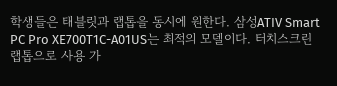학생들은 태블릿과 랩톱을 동시에 원한다. 삼성ATIV Smart PC Pro XE700T1C-A01US는 최적의 모델이다. 터치스크린 랩톱으로 사용 가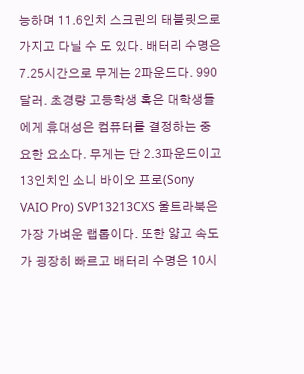능하며 11.6인치 스크린의 태블릿으로 가지고 다닐 수 도 있다. 배터리 수명은 7.25시간으로 무게는 2파운드다. 990달러. 초경량 고등학생 혹은 대학생들에게 휴대성은 컴퓨터를 결정하는 중요한 요소다. 무게는 단 2.3파운드이고 13인치인 소니 바이오 프로(Sony VAIO Pro) SVP13213CXS 울트라북은 가장 가벼운 랩톱이다. 또한 얇고 속도가 굉장히 빠르고 배터리 수명은 10시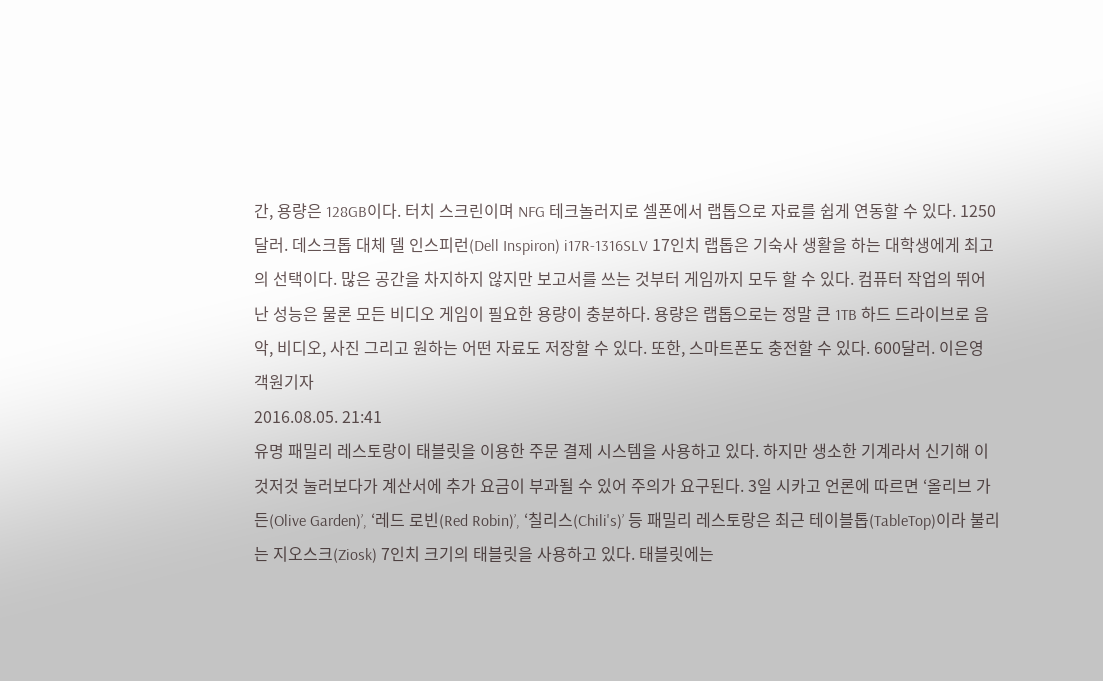간, 용량은 128GB이다. 터치 스크린이며 NFG 테크놀러지로 셀폰에서 랩톱으로 자료를 쉽게 연동할 수 있다. 1250달러. 데스크톱 대체 델 인스피런(Dell Inspiron) i17R-1316SLV 17인치 랩톱은 기숙사 생활을 하는 대학생에게 최고의 선택이다. 많은 공간을 차지하지 않지만 보고서를 쓰는 것부터 게임까지 모두 할 수 있다. 컴퓨터 작업의 뛰어난 성능은 물론 모든 비디오 게임이 필요한 용량이 충분하다. 용량은 랩톱으로는 정말 큰 1TB 하드 드라이브로 음악, 비디오, 사진 그리고 원하는 어떤 자료도 저장할 수 있다. 또한, 스마트폰도 충전할 수 있다. 600달러. 이은영 객원기자
2016.08.05. 21:41
유명 패밀리 레스토랑이 태블릿을 이용한 주문 결제 시스템을 사용하고 있다. 하지만 생소한 기계라서 신기해 이것저것 눌러보다가 계산서에 추가 요금이 부과될 수 있어 주의가 요구된다. 3일 시카고 언론에 따르면 ‘올리브 가든(Olive Garden)’, ‘레드 로빈(Red Robin)’, ‘칠리스(Chili's)’ 등 패밀리 레스토랑은 최근 테이블톱(TableTop)이라 불리는 지오스크(Ziosk) 7인치 크기의 태블릿을 사용하고 있다. 태블릿에는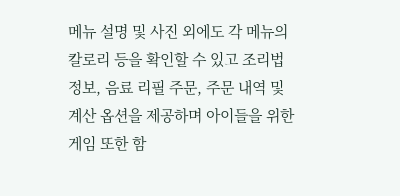메뉴 설명 및 사진 외에도 각 메뉴의 칼로리 등을 확인할 수 있고 조리법 정보, 음료 리필 주문, 주문 내역 및 계산 옵션을 제공하며 아이들을 위한 게임 또한 함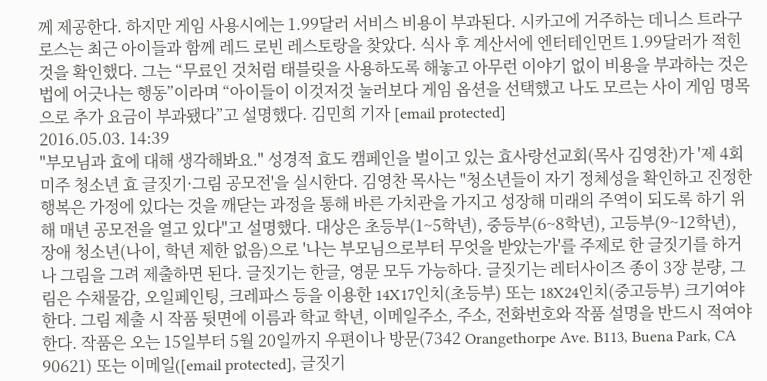께 제공한다. 하지만 게임 사용시에는 1.99달러 서비스 비용이 부과된다. 시카고에 거주하는 데니스 트라구로스는 최근 아이들과 함께 레드 로빈 레스토랑을 찾았다. 식사 후 계산서에 엔터테인먼트 1.99달러가 적힌 것을 확인했다. 그는 “무료인 것처럼 태블릿을 사용하도록 해놓고 아무런 이야기 없이 비용을 부과하는 것은 법에 어긋나는 행동”이라며 “아이들이 이것저것 눌러보다 게임 옵션을 선택했고 나도 모르는 사이 게임 명목으로 추가 요금이 부과됐다”고 설명했다. 김민희 기자 [email protected]
2016.05.03. 14:39
"부모님과 효에 대해 생각해봐요." 성경적 효도 캠페인을 벌이고 있는 효사랑선교회(목사 김영찬)가 '제 4회 미주 청소년 효 글짓기·그림 공모전'을 실시한다. 김영찬 목사는 "청소년들이 자기 정체성을 확인하고 진정한 행복은 가정에 있다는 것을 깨닫는 과정을 통해 바른 가치관을 가지고 성장해 미래의 주역이 되도록 하기 위해 매년 공모전을 열고 있다"고 설명했다. 대상은 초등부(1~5학년), 중등부(6~8학년), 고등부(9~12학년), 장애 청소년(나이, 학년 제한 없음)으로 '나는 부모님으로부터 무엇을 받았는가'를 주제로 한 글짓기를 하거나 그림을 그려 제출하면 된다. 글짓기는 한글, 영문 모두 가능하다. 글짓기는 레터사이즈 종이 3장 분량, 그림은 수채물감, 오일페인팅, 크레파스 등을 이용한 14X17인치(초등부) 또는 18X24인치(중고등부) 크기여야 한다. 그림 제출 시 작품 뒷면에 이름과 학교 학년, 이메일주소, 주소, 전화번호와 작품 설명을 반드시 적여야 한다. 작품은 오는 15일부터 5월 20일까지 우편이나 방문(7342 Orangethorpe Ave. B113, Buena Park, CA 90621) 또는 이메일([email protected], 글짓기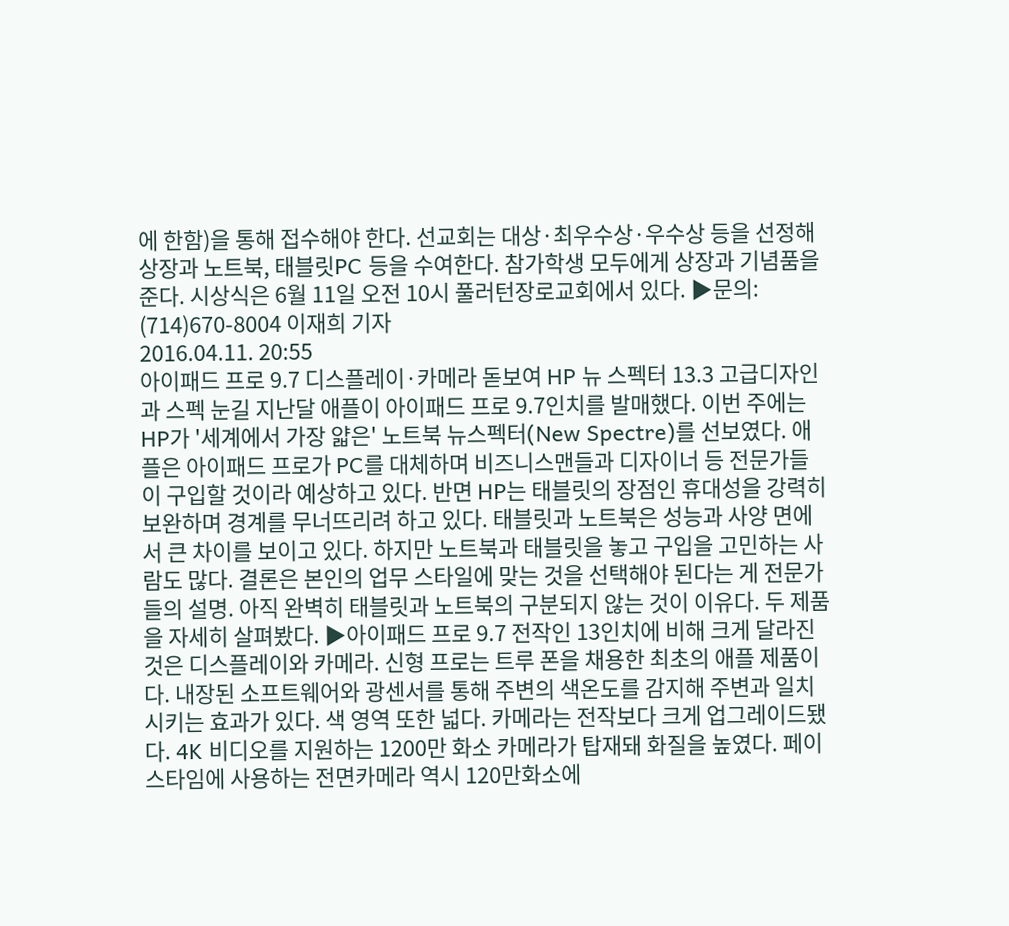에 한함)을 통해 접수해야 한다. 선교회는 대상·최우수상·우수상 등을 선정해 상장과 노트북, 태블릿PC 등을 수여한다. 참가학생 모두에게 상장과 기념품을 준다. 시상식은 6월 11일 오전 10시 풀러턴장로교회에서 있다. ▶문의: (714)670-8004 이재희 기자
2016.04.11. 20:55
아이패드 프로 9.7 디스플레이·카메라 돋보여 HP 뉴 스펙터 13.3 고급디자인과 스펙 눈길 지난달 애플이 아이패드 프로 9.7인치를 발매했다. 이번 주에는 HP가 '세계에서 가장 얇은' 노트북 뉴스펙터(New Spectre)를 선보였다. 애플은 아이패드 프로가 PC를 대체하며 비즈니스맨들과 디자이너 등 전문가들이 구입할 것이라 예상하고 있다. 반면 HP는 태블릿의 장점인 휴대성을 강력히 보완하며 경계를 무너뜨리려 하고 있다. 태블릿과 노트북은 성능과 사양 면에서 큰 차이를 보이고 있다. 하지만 노트북과 태블릿을 놓고 구입을 고민하는 사람도 많다. 결론은 본인의 업무 스타일에 맞는 것을 선택해야 된다는 게 전문가들의 설명. 아직 완벽히 태블릿과 노트북의 구분되지 않는 것이 이유다. 두 제품을 자세히 살펴봤다. ▶아이패드 프로 9.7 전작인 13인치에 비해 크게 달라진 것은 디스플레이와 카메라. 신형 프로는 트루 폰을 채용한 최초의 애플 제품이다. 내장된 소프트웨어와 광센서를 통해 주변의 색온도를 감지해 주변과 일치시키는 효과가 있다. 색 영역 또한 넓다. 카메라는 전작보다 크게 업그레이드됐다. 4K 비디오를 지원하는 1200만 화소 카메라가 탑재돼 화질을 높였다. 페이스타임에 사용하는 전면카메라 역시 120만화소에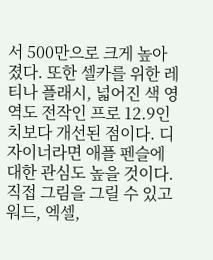서 500만으로 크게 높아졌다. 또한 셀카를 위한 레티나 플래시, 넓어진 색 영역도 전작인 프로 12.9인치보다 개선된 점이다. 디자이너라면 애플 펜슬에 대한 관심도 높을 것이다. 직접 그림을 그릴 수 있고 워드, 엑셀,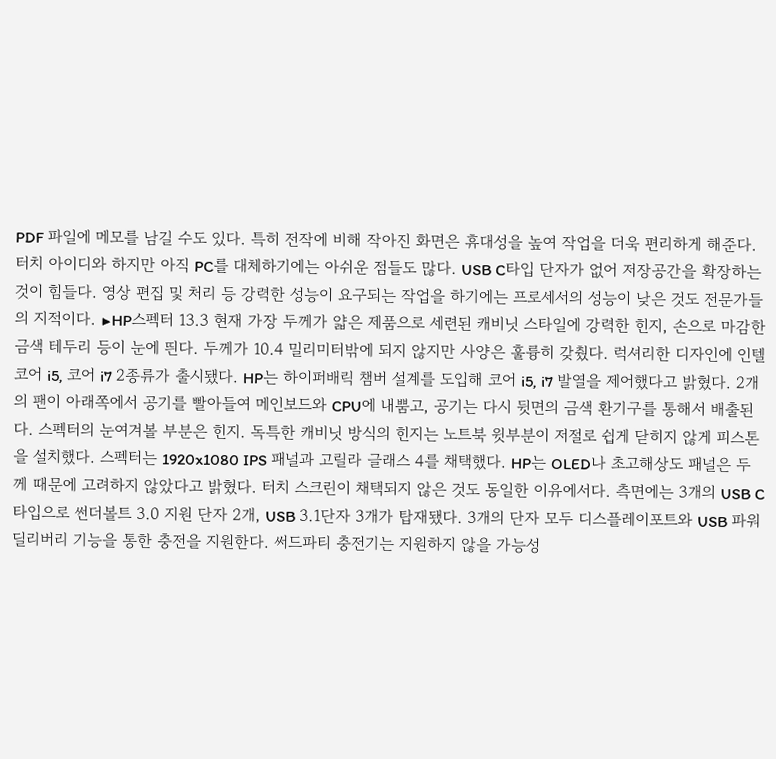PDF 파일에 메모를 남길 수도 있다. 특히 전작에 비해 작아진 화면은 휴대성을 높여 작업을 더욱 편리하게 해준다. 터치 아이디와 하지만 아직 PC를 대체하기에는 아쉬운 점들도 많다. USB C타입 단자가 없어 저장공간을 확장하는 것이 힘들다. 영상 편집 및 처리 등 강력한 성능이 요구되는 작업을 하기에는 프로세서의 성능이 낮은 것도 전문가들의 지적이다. ▶HP스펙터 13.3 현재 가장 두께가 얇은 제품으로 세련된 캐비닛 스타일에 강력한 힌지, 손으로 마감한 금색 테두리 등이 눈에 띈다. 두께가 10.4 밀리미터밖에 되지 않지만 사양은 훌륭히 갖췄다. 럭셔리한 디자인에 인텔 코어 i5, 코어 i7 2종류가 출시됐다. HP는 하이퍼배릭 챔버 설계를 도입해 코어 i5, i7 발열을 제어했다고 밝혔다. 2개의 팬이 아래쪽에서 공기를 빨아들여 메인보드와 CPU에 내뿜고, 공기는 다시 뒷면의 금색 환기구를 통해서 배출된다. 스펙터의 눈여겨볼 부분은 힌지. 독특한 캐비닛 방식의 힌지는 노트북 윗부분이 저절로 쉽게 닫히지 않게 피스톤을 설치했다. 스펙터는 1920x1080 IPS 패널과 고릴라 글래스 4를 채택했다. HP는 OLED나 초고해상도 패널은 두께 때문에 고려하지 않았다고 밝혔다. 터치 스크린이 채택되지 않은 것도 동일한 이유에서다. 측면에는 3개의 USB C타입으로 썬더볼트 3.0 지원 단자 2개, USB 3.1단자 3개가 탑재됐다. 3개의 단자 모두 디스플레이포트와 USB 파워 딜리버리 기능을 통한 충전을 지원한다. 써드파티 충전기는 지원하지 않을 가능성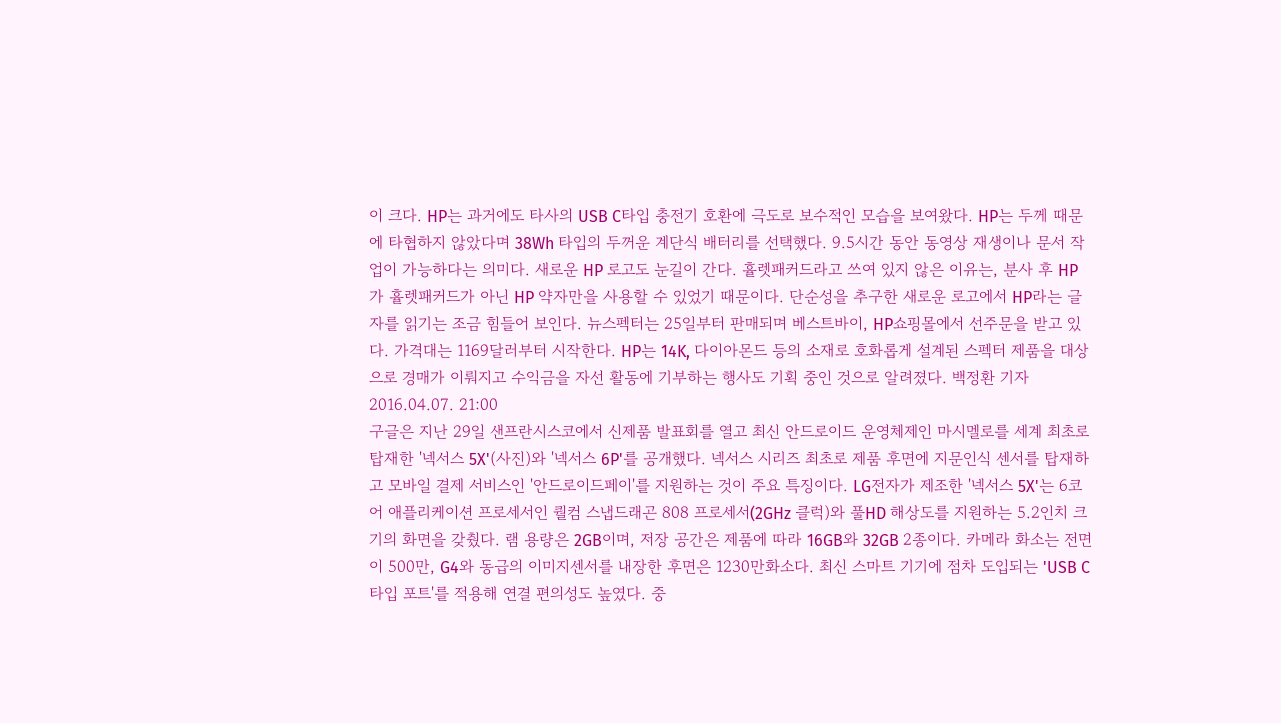이 크다. HP는 과거에도 타사의 USB C타입 충전기 호환에 극도로 보수적인 모습을 보여왔다. HP는 두께 때문에 타협하지 않았다며 38Wh 타입의 두꺼운 계단식 배터리를 선택했다. 9.5시간 동안 동영상 재생이나 문서 작업이 가능하다는 의미다. 새로운 HP 로고도 눈길이 간다. 휼렛패커드라고 쓰여 있지 않은 이유는, 분사 후 HP가 휼렛패커드가 아닌 HP 약자만을 사용할 수 있었기 때문이다. 단순성을 추구한 새로운 로고에서 HP라는 글자를 읽기는 조금 힘들어 보인다. 뉴스펙터는 25일부터 판매되며 베스트바이, HP쇼핑몰에서 선주문을 받고 있다. 가격대는 1169달러부터 시작한다. HP는 14K, 다이아몬드 등의 소재로 호화롭게 설계된 스펙터 제품을 대상으로 경매가 이뤄지고 수익금을 자선 활동에 기부하는 행사도 기획 중인 것으로 알려졌다. 백정환 기자
2016.04.07. 21:00
구글은 지난 29일 샌프란시스코에서 신제품 발표회를 열고 최신 안드로이드 운영체제인 마시멜로를 세계 최초로 탑재한 '넥서스 5X'(사진)와 '넥서스 6P'를 공개했다. 넥서스 시리즈 최초로 제품 후면에 지문인식 센서를 탑재하고 모바일 결제 서비스인 '안드로이드페이'를 지원하는 것이 주요 특징이다. LG전자가 제조한 '넥서스 5X'는 6코어 애플리케이션 프로세서인 퀄컴 스냅드래곤 808 프로세서(2GHz 클럭)와 풀HD 해상도를 지원하는 5.2인치 크기의 화면을 갖췄다. 램 용량은 2GB이며, 저장 공간은 제품에 따라 16GB와 32GB 2종이다. 카메라 화소는 전면이 500만, G4와 동급의 이미지센서를 내장한 후면은 1230만화소다. 최신 스마트 기기에 점차 도입되는 'USB C타입 포트'를 적용해 연결 편의성도 높였다. 중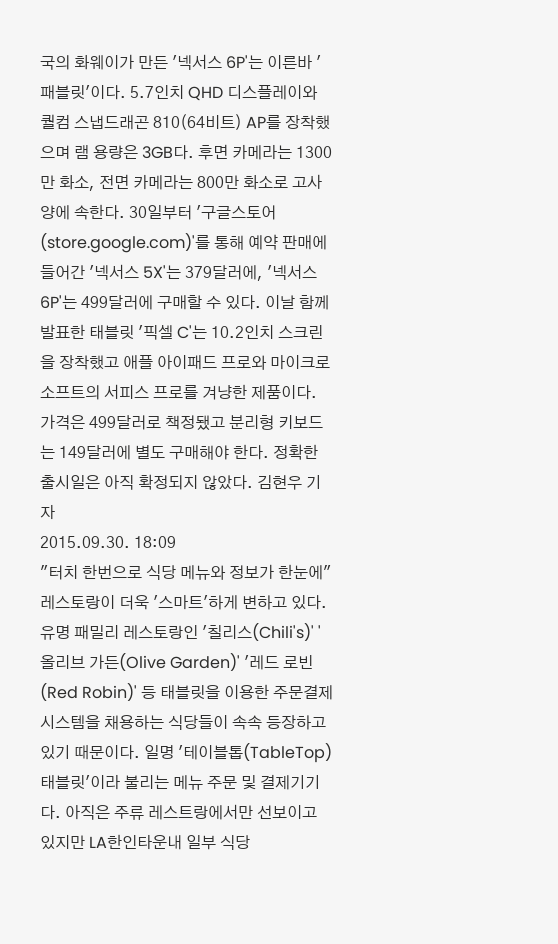국의 화웨이가 만든 '넥서스 6P'는 이른바 '패블릿'이다. 5.7인치 QHD 디스플레이와 퀄컴 스냅드래곤 810(64비트) AP를 장착했으며 램 용량은 3GB다. 후면 카메라는 1300만 화소, 전면 카메라는 800만 화소로 고사양에 속한다. 30일부터 '구글스토어(store.google.com)'를 통해 예약 판매에 들어간 '넥서스 5X'는 379달러에, '넥서스 6P'는 499달러에 구매할 수 있다. 이날 함께 발표한 태블릿 '픽셀 C'는 10.2인치 스크린을 장착했고 애플 아이패드 프로와 마이크로소프트의 서피스 프로를 겨냥한 제품이다. 가격은 499달러로 책정됐고 분리형 키보드는 149달러에 별도 구매해야 한다. 정확한 출시일은 아직 확정되지 않았다. 김현우 기자
2015.09.30. 18:09
"터치 한번으로 식당 메뉴와 정보가 한눈에" 레스토랑이 더욱 '스마트'하게 변하고 있다. 유명 패밀리 레스토랑인 '칠리스(Chili's)' '올리브 가든(Olive Garden)' '레드 로빈(Red Robin)' 등 태블릿을 이용한 주문결제 시스템을 채용하는 식당들이 속속 등장하고 있기 때문이다. 일명 '테이블톱(TableTop) 태블릿'이라 불리는 메뉴 주문 및 결제기기다. 아직은 주류 레스트랑에서만 선보이고 있지만 LA한인타운내 일부 식당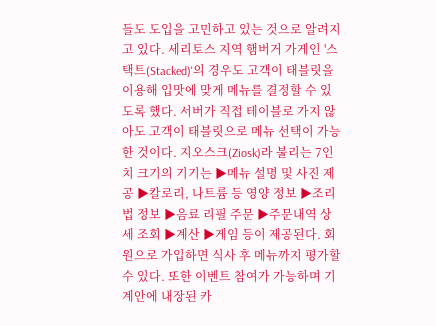들도 도입을 고민하고 있는 것으로 알려지고 있다. 세리토스 지역 햄버거 가게인 '스택트(Stacked)'의 경우도 고객이 태블릿을 이용해 입맛에 맞게 메뉴를 결정할 수 있도록 했다. 서버가 직접 테이블로 가지 않아도 고객이 태블릿으로 메뉴 선택이 가능한 것이다. 지오스크(Ziosk)라 불리는 7인치 크기의 기기는 ▶메뉴 설명 및 사진 제공 ▶칼로리, 나트륨 등 영양 정보 ▶조리법 정보 ▶음료 리필 주문 ▶주문내역 상세 조회 ▶계산 ▶게임 등이 제공된다. 회원으로 가입하면 식사 후 메뉴까지 평가할 수 있다. 또한 이벤트 참여가 가능하며 기계안에 내장된 카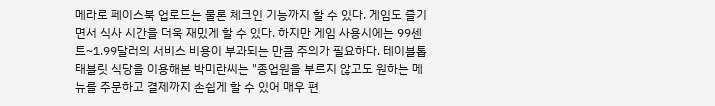메라로 페이스북 업로드는 물론 체크인 기능까지 할 수 있다. 게임도 즐기면서 식사 시간을 더욱 재밌게 할 수 있다. 하지만 게임 사용시에는 99센트~1.99달러의 서비스 비용이 부과되는 만큼 주의가 필요하다. 테이블톱 태블릿 식당을 이용해본 박미란씨는 "종업원을 부르지 않고도 원하는 메뉴를 주문하고 결제까지 손쉽게 할 수 있어 매우 편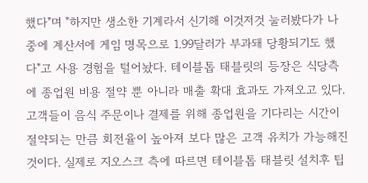했다"며 "하지만 생소한 기계라서 신기해 이것저것 눌러봤다가 나중에 계산서에 게임 명목으로 1.99달러가 부과돼 당황되기도 했다"고 사용 경험을 털어놨다. 테이블톱 태블릿의 등장은 식당측에 종업원 비용 절약 뿐 아니라 매출 확대 효과도 가져오고 있다. 고객들이 음식 주문이나 결제를 위해 종업원을 기다리는 시간이 절약되는 만큼 회전율이 높아져 보다 많은 고객 유치가 가능해진 것이다. 실제로 지오스크 측에 따르면 테이블톱 태블릿 설치후 팁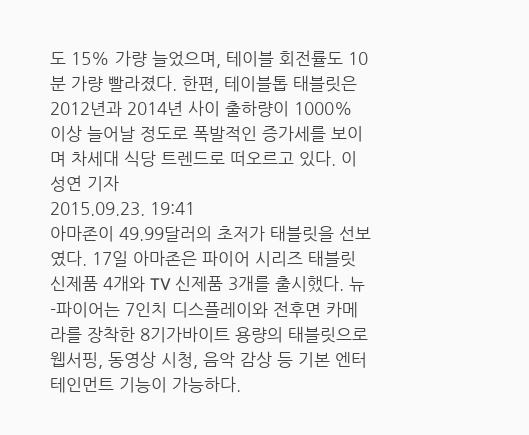도 15% 가량 늘었으며, 테이블 회전률도 10분 가량 빨라졌다. 한편, 테이블톱 태블릿은 2012년과 2014년 사이 출하량이 1000% 이상 늘어날 정도로 폭발적인 증가세를 보이며 차세대 식당 트렌드로 떠오르고 있다. 이성연 기자
2015.09.23. 19:41
아마존이 49.99달러의 초저가 태블릿을 선보였다. 17일 아마존은 파이어 시리즈 태블릿 신제품 4개와 TV 신제품 3개를 출시했다. 뉴-파이어는 7인치 디스플레이와 전후면 카메라를 장착한 8기가바이트 용량의 태블릿으로 웹서핑, 동영상 시청, 음악 감상 등 기본 엔터테인먼트 기능이 가능하다.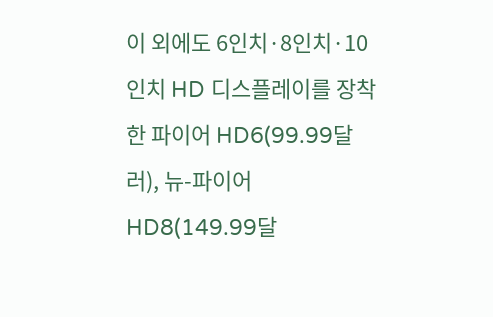이 외에도 6인치·8인치·10인치 HD 디스플레이를 장착한 파이어 HD6(99.99달러), 뉴-파이어 HD8(149.99달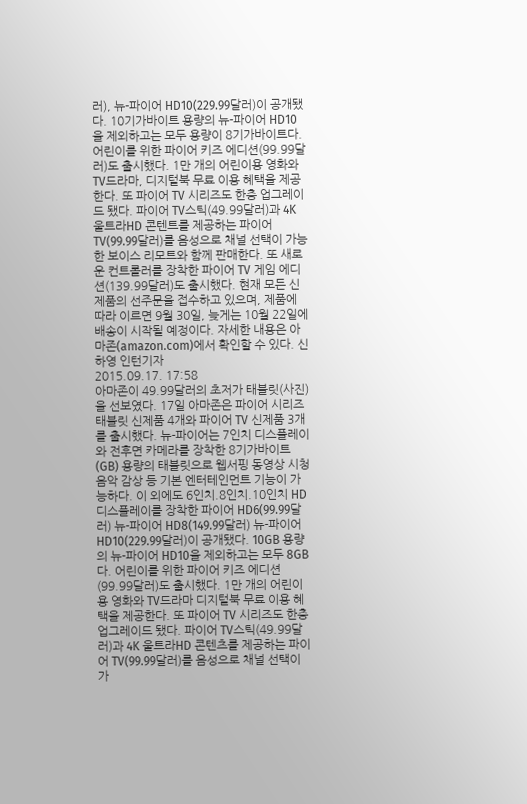러), 뉴-파이어 HD10(229.99달러)이 공개됐다. 10기가바이트 용량의 뉴-파이어 HD10을 제외하고는 모두 용량이 8기가바이트다. 어린이를 위한 파이어 키즈 에디션(99.99달러)도 출시했다. 1만 개의 어린이용 영화와 TV드라마, 디지털북 무료 이용 혜택을 제공한다. 또 파이어 TV 시리즈도 한층 업그레이드 됐다. 파이어 TV스틱(49.99달러)과 4K 울트라HD 콘텐트를 제공하는 파이어 TV(99.99달러)를 음성으로 채널 선택이 가능한 보이스 리모트와 함께 판매한다. 또 새로운 컨트롤러를 장착한 파이어 TV 게임 에디션(139.99달러)도 출시했다. 현재 모든 신제품의 선주문을 접수하고 있으며, 제품에 따라 이르면 9월 30일, 늦게는 10월 22일에 배송이 시작될 예정이다. 자세한 내용은 아마존(amazon.com)에서 확인할 수 있다. 신하영 인턴기자
2015.09.17. 17:58
아마존이 49.99달러의 초저가 태블릿(사진)을 선보였다. 17일 아마존은 파이어 시리즈 태블릿 신제품 4개와 파이어 TV 신제품 3개를 출시했다. 뉴-파이어는 7인치 디스플레이와 전후면 카메라를 장착한 8기가바이트(GB) 용량의 태블릿으로 웹서핑 동영상 시청 음악 감상 등 기본 엔터테인먼트 기능이 가능하다. 이 외에도 6인치.8인치.10인치 HD 디스플레이를 장착한 파이어 HD6(99.99달러) 뉴-파이어 HD8(149.99달러) 뉴-파이어 HD10(229.99달러)이 공개됐다. 10GB 용량의 뉴-파이어 HD10을 제외하고는 모두 8GB다. 어린이를 위한 파이어 키즈 에디션(99.99달러)도 출시했다. 1만 개의 어린이용 영화와 TV드라마 디지털북 무료 이용 혜택을 제공한다. 또 파이어 TV 시리즈도 한층 업그레이드 됐다. 파이어 TV스틱(49.99달러)과 4K 울트라HD 콘텐츠를 제공하는 파이어 TV(99.99달러)를 음성으로 채널 선택이 가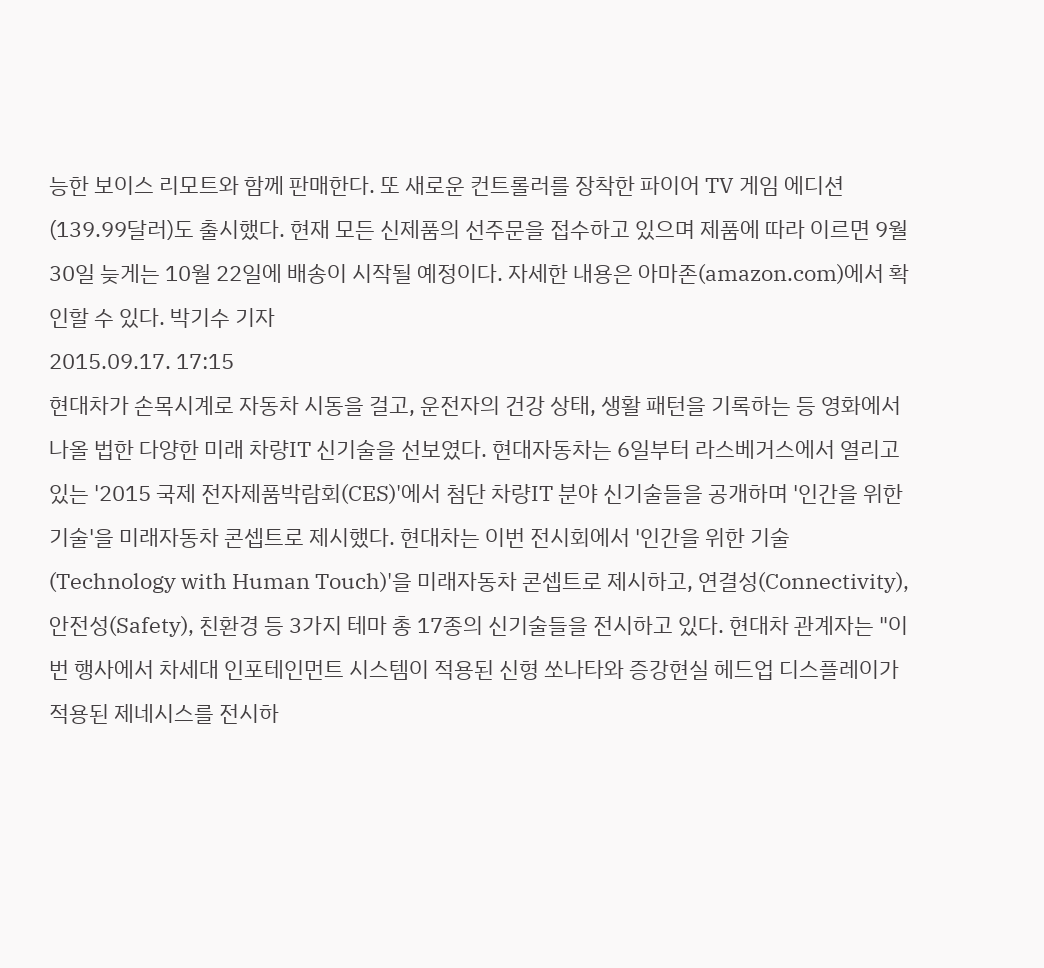능한 보이스 리모트와 함께 판매한다. 또 새로운 컨트롤러를 장착한 파이어 TV 게임 에디션(139.99달러)도 출시했다. 현재 모든 신제품의 선주문을 접수하고 있으며 제품에 따라 이르면 9월 30일 늦게는 10월 22일에 배송이 시작될 예정이다. 자세한 내용은 아마존(amazon.com)에서 확인할 수 있다. 박기수 기자
2015.09.17. 17:15
현대차가 손목시계로 자동차 시동을 걸고, 운전자의 건강 상태, 생활 패턴을 기록하는 등 영화에서 나올 법한 다양한 미래 차량IT 신기술을 선보였다. 현대자동차는 6일부터 라스베거스에서 열리고 있는 '2015 국제 전자제품박람회(CES)'에서 첨단 차량IT 분야 신기술들을 공개하며 '인간을 위한 기술'을 미래자동차 콘셉트로 제시했다. 현대차는 이번 전시회에서 '인간을 위한 기술(Technology with Human Touch)'을 미래자동차 콘셉트로 제시하고, 연결성(Connectivity), 안전성(Safety), 친환경 등 3가지 테마 총 17종의 신기술들을 전시하고 있다. 현대차 관계자는 "이번 행사에서 차세대 인포테인먼트 시스템이 적용된 신형 쏘나타와 증강현실 헤드업 디스플레이가 적용된 제네시스를 전시하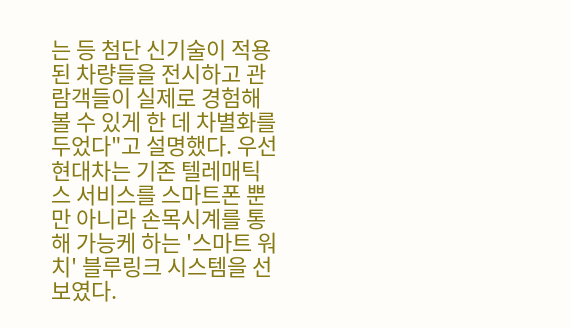는 등 첨단 신기술이 적용된 차량들을 전시하고 관람객들이 실제로 경험해 볼 수 있게 한 데 차별화를 두었다"고 설명했다. 우선 현대차는 기존 텔레매틱스 서비스를 스마트폰 뿐만 아니라 손목시계를 통해 가능케 하는 '스마트 워치' 블루링크 시스템을 선보였다.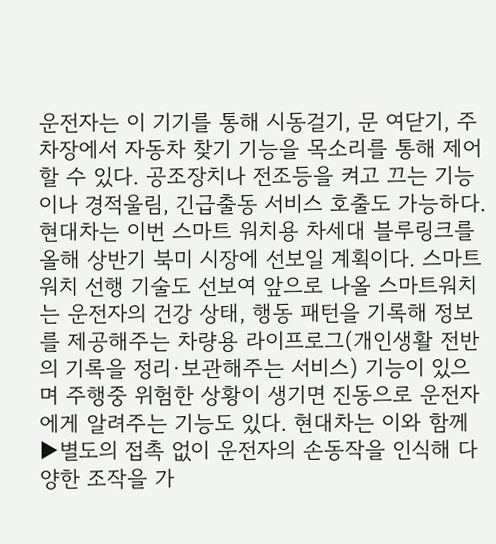운전자는 이 기기를 통해 시동걸기, 문 여닫기, 주차장에서 자동차 찾기 기능을 목소리를 통해 제어할 수 있다. 공조장치나 전조등을 켜고 끄는 기능이나 경적울림, 긴급출동 서비스 호출도 가능하다. 현대차는 이번 스마트 워치용 차세대 블루링크를 올해 상반기 북미 시장에 선보일 계획이다. 스마트 워치 선행 기술도 선보여 앞으로 나올 스마트워치는 운전자의 건강 상태, 행동 패턴을 기록해 정보를 제공해주는 차량용 라이프로그(개인생활 전반의 기록을 정리·보관해주는 서비스) 기능이 있으며 주행중 위험한 상황이 생기면 진동으로 운전자에게 알려주는 기능도 있다. 현대차는 이와 함께 ▶별도의 접촉 없이 운전자의 손동작을 인식해 다양한 조작을 가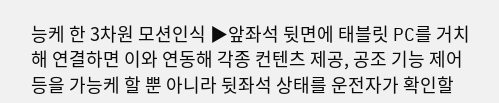능케 한 3차원 모션인식 ▶앞좌석 뒷면에 태블릿 PC를 거치해 연결하면 이와 연동해 각종 컨텐츠 제공, 공조 기능 제어 등을 가능케 할 뿐 아니라 뒷좌석 상태를 운전자가 확인할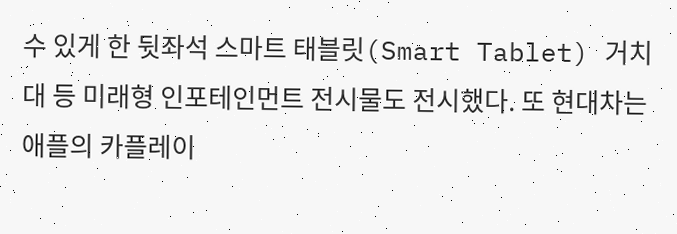수 있게 한 뒷좌석 스마트 태블릿(Smart Tablet) 거치대 등 미래형 인포테인먼트 전시물도 전시했다. 또 현대차는 애플의 카플레이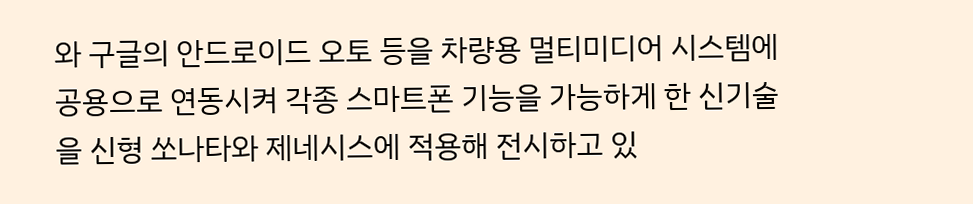와 구글의 안드로이드 오토 등을 차량용 멀티미디어 시스템에 공용으로 연동시켜 각종 스마트폰 기능을 가능하게 한 신기술을 신형 쏘나타와 제네시스에 적용해 전시하고 있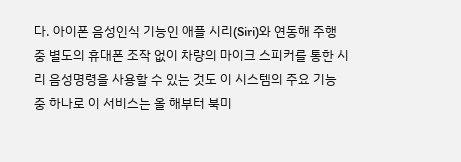다. 아이폰 음성인식 기능인 애플 시리(Siri)와 연동해 주행 중 별도의 휴대폰 조작 없이 차량의 마이크 스피커를 통한 시리 음성명령을 사용할 수 있는 것도 이 시스템의 주요 기능 중 하나로 이 서비스는 올 해부터 북미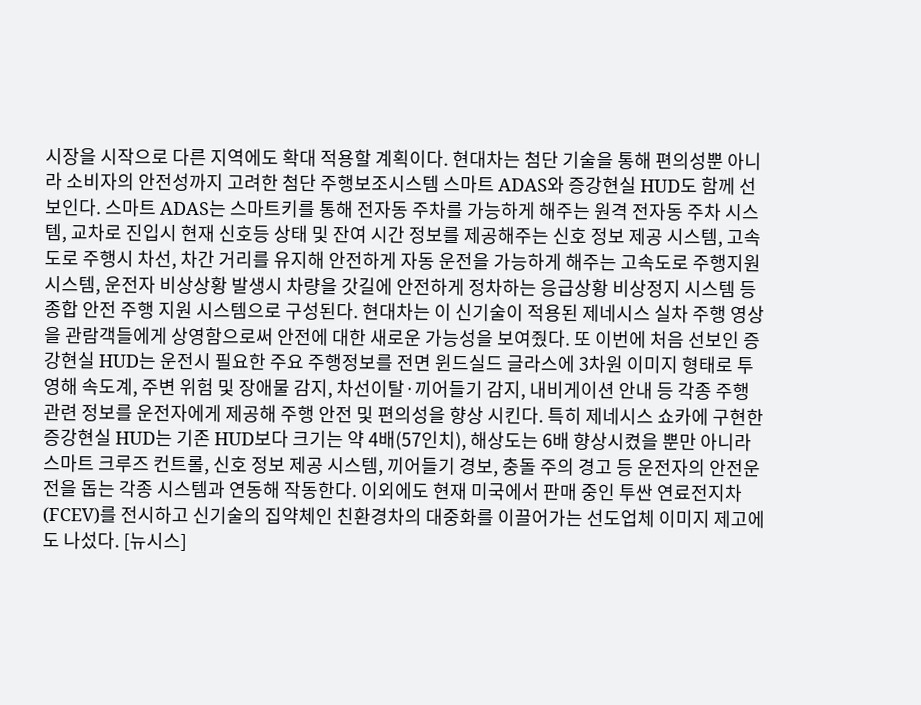시장을 시작으로 다른 지역에도 확대 적용할 계획이다. 현대차는 첨단 기술을 통해 편의성뿐 아니라 소비자의 안전성까지 고려한 첨단 주행보조시스템 스마트 ADAS와 증강현실 HUD도 함께 선보인다. 스마트 ADAS는 스마트키를 통해 전자동 주차를 가능하게 해주는 원격 전자동 주차 시스템, 교차로 진입시 현재 신호등 상태 및 잔여 시간 정보를 제공해주는 신호 정보 제공 시스템, 고속도로 주행시 차선, 차간 거리를 유지해 안전하게 자동 운전을 가능하게 해주는 고속도로 주행지원 시스템, 운전자 비상상황 발생시 차량을 갓길에 안전하게 정차하는 응급상황 비상정지 시스템 등 종합 안전 주행 지원 시스템으로 구성된다. 현대차는 이 신기술이 적용된 제네시스 실차 주행 영상을 관람객들에게 상영함으로써 안전에 대한 새로운 가능성을 보여줬다. 또 이번에 처음 선보인 증강현실 HUD는 운전시 필요한 주요 주행정보를 전면 윈드실드 글라스에 3차원 이미지 형태로 투영해 속도계, 주변 위험 및 장애물 감지, 차선이탈·끼어들기 감지, 내비게이션 안내 등 각종 주행 관련 정보를 운전자에게 제공해 주행 안전 및 편의성을 향상 시킨다. 특히 제네시스 쇼카에 구현한 증강현실 HUD는 기존 HUD보다 크기는 약 4배(57인치), 해상도는 6배 향상시켰을 뿐만 아니라 스마트 크루즈 컨트롤, 신호 정보 제공 시스템, 끼어들기 경보, 충돌 주의 경고 등 운전자의 안전운전을 돕는 각종 시스템과 연동해 작동한다. 이외에도 현재 미국에서 판매 중인 투싼 연료전지차(FCEV)를 전시하고 신기술의 집약체인 친환경차의 대중화를 이끌어가는 선도업체 이미지 제고에도 나섰다. [뉴시스]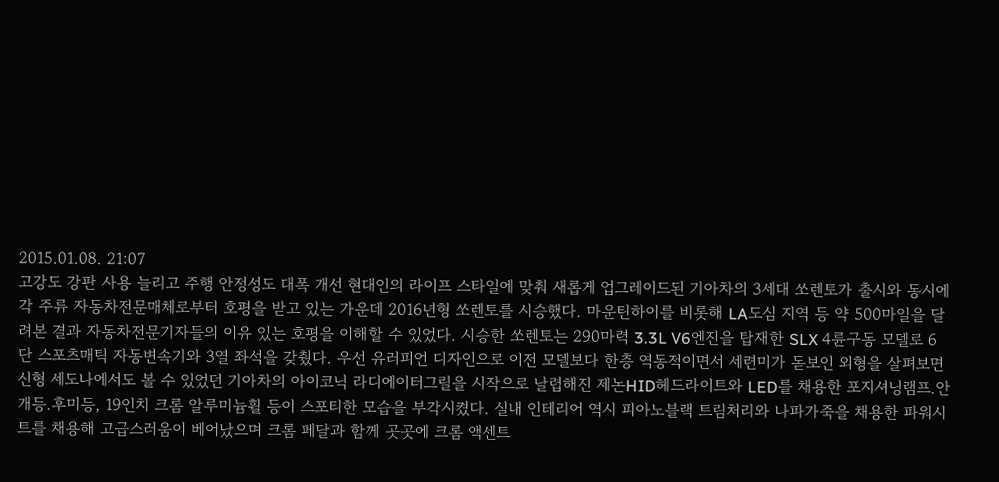2015.01.08. 21:07
고강도 강판 사용 늘리고 주행 안정성도 대폭 개선 현대인의 라이프 스타일에 맞춰 새롭게 업그레이드된 기아차의 3세대 쏘렌토가 출시와 동시에 각 주류 자동차전문매체로부터 호평을 받고 있는 가운데 2016년형 쏘렌토를 시승했다. 마운틴하이를 비롯해 LA도심 지역 등 약 500마일을 달려본 결과 자동차전문기자들의 이유 있는 호평을 이해할 수 있었다. 시승한 쏘렌토는 290마력 3.3L V6엔진을 탑재한 SLX 4륜구동 모델로 6단 스포츠매틱 자동변속기와 3열 좌석을 갖췄다. 우선 유러피언 디자인으로 이전 모델보다 한층 역동적이면서 세련미가 돋보인 외형을 살펴보면 신형 세도나에서도 볼 수 있었던 기아차의 아이코닉 라디에이터그릴을 시작으로 날렵해진 제논HID헤드라이트와 LED를 채용한 포지셔닝램프.안개등.후미등, 19인치 크롬 알루미늄휠 등이 스포티한 모습을 부각시켰다. 실내 인테리어 역시 피아노블랙 트림처리와 나파가죽을 채용한 파워시트를 채용해 고급스러움이 베어났으며 크롬 페달과 함께 곳곳에 크롬 액센트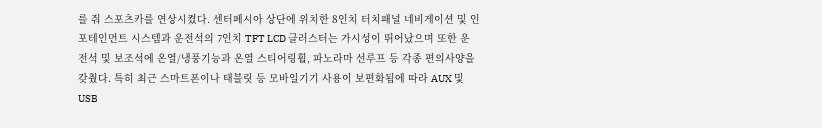를 줘 스포츠카를 연상시켰다. 센터페시아 상단에 위치한 8인치 터치패널 네비게이션 및 인포테인먼트 시스템과 운전석의 7인치 TFT LCD 클러스터는 가시성이 뛰어났으며 또한 운전석 및 보조석에 온열/냉풍기능과 온열 스티어링휠, 파노라마 선루프 등 각종 편의사양을 갖췄다. 특히 최근 스마트폰이나 태블릿 등 모바일기기 사용이 보편화됨에 따라 AUX 및 USB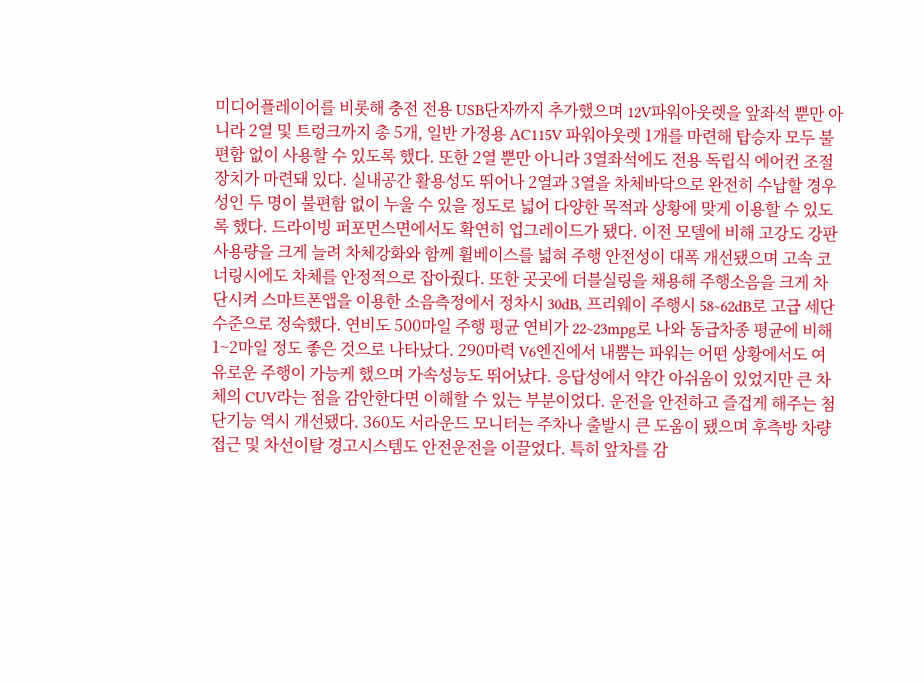미디어플레이어를 비롯해 충전 전용 USB단자까지 추가했으며 12V파워아웃렛을 앞좌석 뿐만 아니라 2열 및 트렁크까지 총 5개, 일반 가정용 AC115V 파워아웃렛 1개를 마련해 탑승자 모두 불편함 없이 사용할 수 있도록 했다. 또한 2열 뿐만 아니라 3열좌석에도 전용 독립식 에어컨 조절장치가 마련돼 있다. 실내공간 활용성도 뛰어나 2열과 3열을 차체바닥으로 완전히 수납할 경우 성인 두 명이 불편함 없이 누울 수 있을 정도로 넓어 다양한 목적과 상황에 맞게 이용할 수 있도록 했다. 드라이빙 퍼포먼스면에서도 확연히 업그레이드가 됐다. 이전 모델에 비해 고강도 강판 사용량을 크게 늘려 차체강화와 함께 휠베이스를 넓혀 주행 안전성이 대폭 개선됐으며 고속 코너링시에도 차체를 안정적으로 잡아줬다. 또한 곳곳에 더블실링을 채용해 주행소음을 크게 차단시켜 스마트폰앱을 이용한 소음측정에서 정차시 30dB, 프리웨이 주행시 58~62dB로 고급 세단 수준으로 정숙했다. 연비도 500마일 주행 평균 연비가 22~23mpg로 나와 동급차종 평균에 비해 1~2마일 정도 좋은 것으로 나타났다. 290마력 V6엔진에서 내뿜는 파워는 어떤 상황에서도 여유로운 주행이 가능케 했으며 가속성능도 뛰어났다. 응답성에서 약간 아쉬움이 있었지만 큰 차체의 CUV라는 점을 감안한다면 이해할 수 있는 부분이었다. 운전을 안전하고 즐겁게 해주는 첨단기능 역시 개선됐다. 360도 서라운드 모니터는 주차나 출발시 큰 도움이 됐으며 후측방 차량접근 및 차선이탈 경고시스템도 안전운전을 이끌었다. 특히 앞차를 감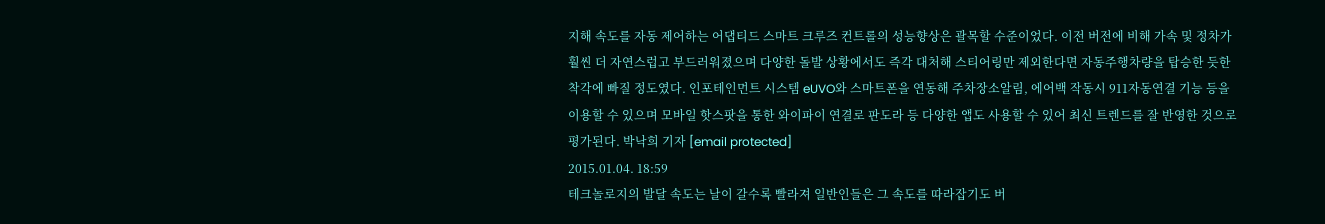지해 속도를 자동 제어하는 어댑티드 스마트 크루즈 컨트롤의 성능향상은 괄목할 수준이었다. 이전 버전에 비해 가속 및 정차가 훨씬 더 자연스럽고 부드러워졌으며 다양한 돌발 상황에서도 즉각 대처해 스티어링만 제외한다면 자동주행차량을 탑승한 듯한 착각에 빠질 정도였다. 인포테인먼트 시스템 eUVO와 스마트폰을 연동해 주차장소알림, 에어백 작동시 911자동연결 기능 등을 이용할 수 있으며 모바일 핫스팟을 통한 와이파이 연결로 판도라 등 다양한 앱도 사용할 수 있어 최신 트렌드를 잘 반영한 것으로 평가된다. 박낙희 기자 [email protected]
2015.01.04. 18:59
테크놀로지의 발달 속도는 날이 갈수록 빨라져 일반인들은 그 속도를 따라잡기도 버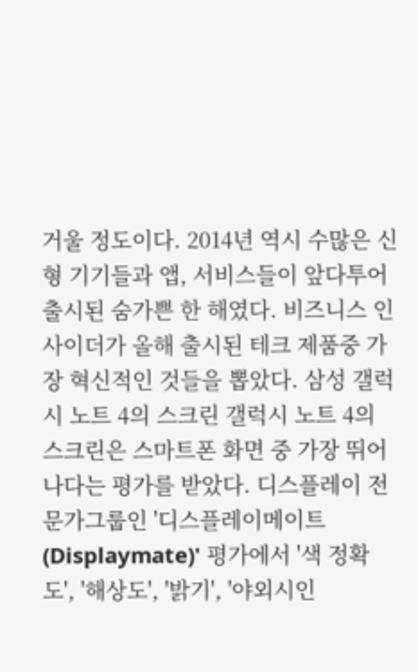거울 정도이다. 2014년 역시 수많은 신형 기기들과 앱, 서비스들이 앞다투어 출시된 숨가쁜 한 해였다. 비즈니스 인사이더가 올해 출시된 테크 제품중 가장 혁신적인 것들을 뽑았다. 삼성 갤럭시 노트 4의 스크린 갤럭시 노트 4의 스크린은 스마트폰 화면 중 가장 뛰어나다는 평가를 받았다. 디스플레이 전문가그룹인 '디스플레이메이트(Displaymate)' 평가에서 '색 정확도', '해상도', '밝기', '야외시인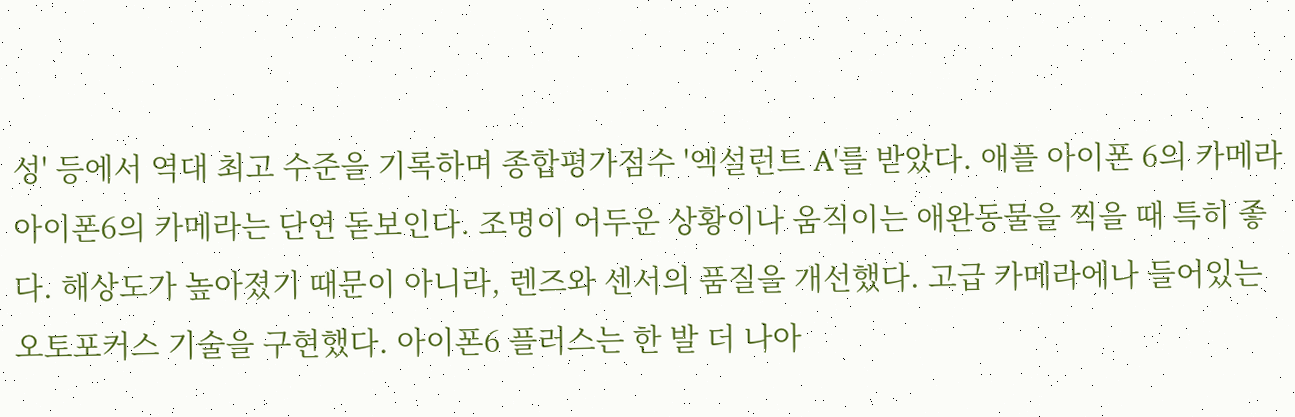성' 등에서 역대 최고 수준을 기록하며 종합평가점수 '엑설런트 A'를 받았다. 애플 아이폰 6의 카메라 아이폰6의 카메라는 단연 돋보인다. 조명이 어두운 상황이나 움직이는 애완동물을 찍을 때 특히 좋다. 해상도가 높아졌기 때문이 아니라, 렌즈와 센서의 품질을 개선했다. 고급 카메라에나 들어있는 오토포커스 기술을 구현했다. 아이폰6 플러스는 한 발 더 나아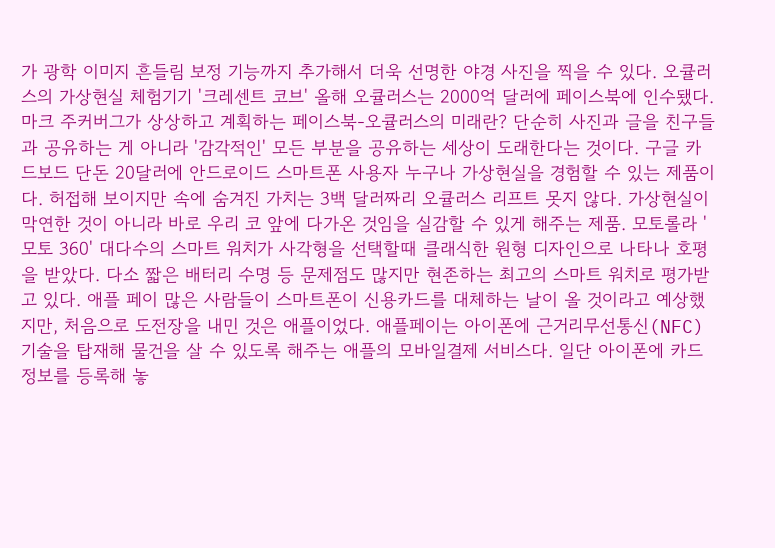가 광학 이미지 흔들림 보정 기능까지 추가해서 더욱 선명한 야경 사진을 찍을 수 있다. 오큘러스의 가상현실 체험기기 '크레센트 코브' 올해 오큘러스는 2000억 달러에 페이스북에 인수됐다. 마크 주커버그가 상상하고 계획하는 페이스북-오큘러스의 미래란? 단순히 사진과 글을 친구들과 공유하는 게 아니라 '감각적인' 모든 부분을 공유하는 세상이 도래한다는 것이다. 구글 카드보드 단돈 20달러에 안드로이드 스마트폰 사용자 누구나 가상현실을 경험할 수 있는 제품이다. 허접해 보이지만 속에 숨겨진 가치는 3백 달러짜리 오큘러스 리프트 못지 않다. 가상현실이 막연한 것이 아니라 바로 우리 코 앞에 다가온 것임을 실감할 수 있게 해주는 제품. 모토롤라 '모토 360' 대다수의 스마트 워치가 사각형을 선택할때 클래식한 원형 디자인으로 나타나 호평을 받았다. 다소 짧은 배터리 수명 등 문제점도 많지만 현존하는 최고의 스마트 워치로 평가받고 있다. 애플 페이 많은 사람들이 스마트폰이 신용카드를 대체하는 날이 올 것이라고 예상했지만, 처음으로 도전장을 내민 것은 애플이었다. 애플페이는 아이폰에 근거리무선통신(NFC) 기술을 탑재해 물건을 살 수 있도록 해주는 애플의 모바일결제 서비스다. 일단 아이폰에 카드정보를 등록해 놓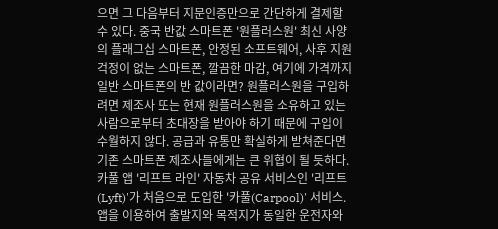으면 그 다음부터 지문인증만으로 간단하게 결제할 수 있다. 중국 반값 스마트폰 '원플러스원' 최신 사양의 플래그십 스마트폰, 안정된 소프트웨어, 사후 지원 걱정이 없는 스마트폰, 깔끔한 마감, 여기에 가격까지 일반 스마트폰의 반 값이라면? 원플러스원을 구입하려면 제조사 또는 현재 원플러스원을 소유하고 있는 사람으로부터 초대장을 받아야 하기 때문에 구입이 수월하지 않다. 공급과 유통만 확실하게 받쳐준다면 기존 스마트폰 제조사들에게는 큰 위협이 될 듯하다. 카풀 앱 '리프트 라인' 자동차 공유 서비스인 '리프트(Lyft)'가 처음으로 도입한 '카풀(Carpool)' 서비스. 앱을 이용하여 출발지와 목적지가 동일한 운전자와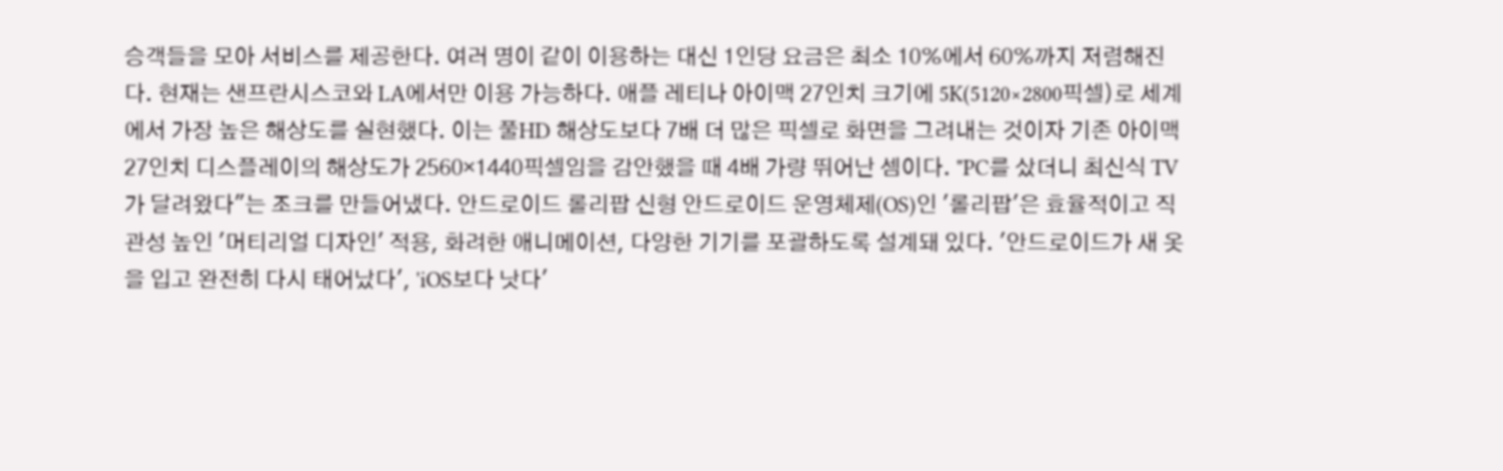승객들을 모아 서비스를 제공한다. 여러 명이 같이 이용하는 대신 1인당 요금은 최소 10%에서 60%까지 저렴해진다. 현재는 샌프란시스코와 LA에서만 이용 가능하다. 애플 레티나 아이맥 27인치 크기에 5K(5120×2800픽셀)로 세계에서 가장 높은 해상도를 실현했다. 이는 풀HD 해상도보다 7배 더 많은 픽셀로 화면을 그려내는 것이자 기존 아이맥 27인치 디스플레이의 해상도가 2560×1440픽셀임을 감안했을 때 4배 가량 뛰어난 셈이다. "PC를 샀더니 최신식 TV가 달려왔다"는 조크를 만들어냈다. 안드로이드 롤리팝 신형 안드로이드 운영체제(OS)인 '롤리팝'은 효율적이고 직관성 높인 '머티리얼 디자인' 적용, 화려한 애니메이션, 다양한 기기를 포괄하도록 설계돼 있다. '안드로이드가 새 옷을 입고 완전히 다시 태어났다', 'iOS보다 낫다'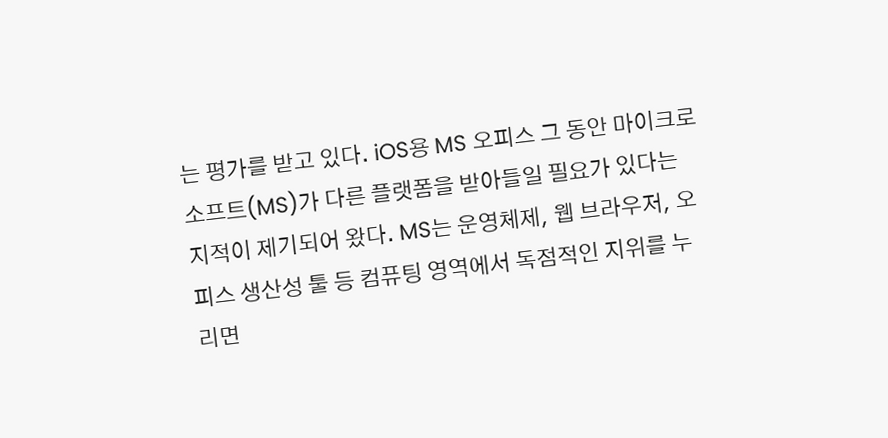는 평가를 받고 있다. iOS용 MS 오피스 그 동안 마이크로소프트(MS)가 다른 플랫폼을 받아들일 필요가 있다는 지적이 제기되어 왔다. MS는 운영체제, 웹 브라우저, 오피스 생산성 툴 등 컴퓨팅 영역에서 독점적인 지위를 누리면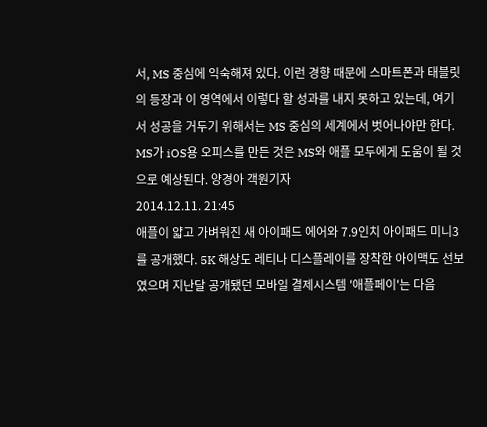서, MS 중심에 익숙해져 있다. 이런 경향 때문에 스마트폰과 태블릿의 등장과 이 영역에서 이렇다 할 성과를 내지 못하고 있는데, 여기서 성공을 거두기 위해서는 MS 중심의 세계에서 벗어나야만 한다. MS가 iOS용 오피스를 만든 것은 MS와 애플 모두에게 도움이 될 것으로 예상된다. 양경아 객원기자
2014.12.11. 21:45
애플이 얇고 가벼워진 새 아이패드 에어와 7.9인치 아이패드 미니3를 공개했다. 5K 해상도 레티나 디스플레이를 장착한 아이맥도 선보였으며 지난달 공개됐던 모바일 결제시스템 '애플페이'는 다음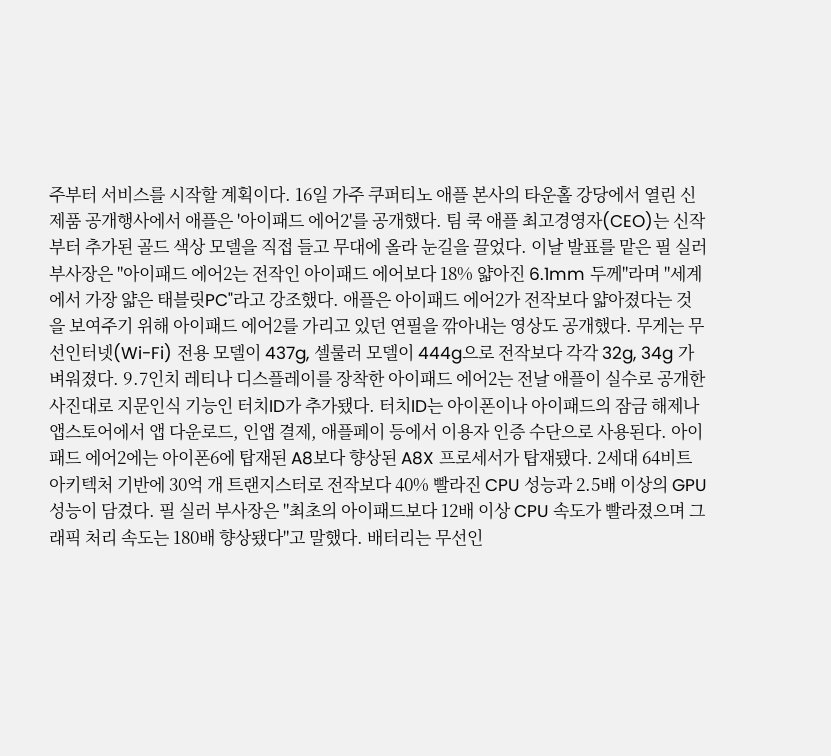주부터 서비스를 시작할 계획이다. 16일 가주 쿠퍼티노 애플 본사의 타운홀 강당에서 열린 신제품 공개행사에서 애플은 '아이패드 에어2'를 공개했다. 팀 쿡 애플 최고경영자(CEO)는 신작부터 추가된 골드 색상 모델을 직접 들고 무대에 올라 눈길을 끌었다. 이날 발표를 맡은 필 실러 부사장은 "아이패드 에어2는 전작인 아이패드 에어보다 18% 얇아진 6.1mm 두께"라며 "세계에서 가장 얇은 태블릿PC"라고 강조했다. 애플은 아이패드 에어2가 전작보다 얇아졌다는 것을 보여주기 위해 아이패드 에어2를 가리고 있던 연필을 깎아내는 영상도 공개했다. 무게는 무선인터넷(Wi-Fi) 전용 모델이 437g, 셀룰러 모델이 444g으로 전작보다 각각 32g, 34g 가벼워졌다. 9.7인치 레티나 디스플레이를 장착한 아이패드 에어2는 전날 애플이 실수로 공개한 사진대로 지문인식 기능인 터치ID가 추가됐다. 터치ID는 아이폰이나 아이패드의 잠금 해제나 앱스토어에서 앱 다운로드, 인앱 결제, 애플페이 등에서 이용자 인증 수단으로 사용된다. 아이패드 에어2에는 아이폰6에 탑재된 A8보다 향상된 A8X 프로세서가 탑재됐다. 2세대 64비트 아키텍처 기반에 30억 개 트랜지스터로 전작보다 40% 빨라진 CPU 성능과 2.5배 이상의 GPU 성능이 담겼다. 필 실러 부사장은 "최초의 아이패드보다 12배 이상 CPU 속도가 빨라졌으며 그래픽 처리 속도는 180배 향상됐다"고 말했다. 배터리는 무선인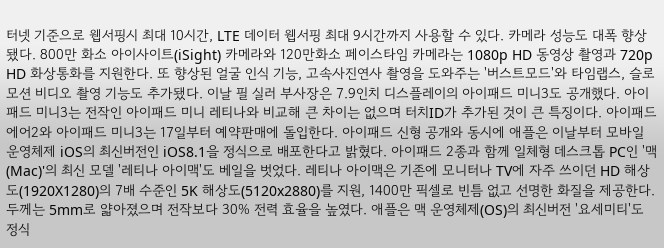터넷 기준으로 웹서핑시 최대 10시간, LTE 데이터 웹서핑 최대 9시간까지 사용할 수 있다. 카메라 성능도 대폭 향상됐다. 800만 화소 아이사이트(iSight) 카메라와 120만화소 페이스타임 카메라는 1080p HD 동영상 촬영과 720p HD 화상통화를 지원한다. 또 향상된 얼굴 인식 기능, 고속사진연사 촬영을 도와주는 '버스트모드'와 타임랩스, 슬로모션 비디오 촬영 기능도 추가됐다. 이날 필 실러 부사장은 7.9인치 디스플레이의 아이패드 미니3도 공개했다. 아이패드 미니3는 전작인 아이패드 미니 레티나와 비교해 큰 차이는 없으며 터치ID가 추가된 것이 큰 특징이다. 아이패드 에어2와 아이패드 미니3는 17일부터 예약판매에 돌입한다. 아이패드 신형 공개와 동시에 애플은 이날부터 모바일 운영체제 iOS의 최신버전인 iOS8.1을 정식으로 배포한다고 밝혔다. 아이패드 2종과 함께 일체형 데스크톱 PC인 '맥(Mac)'의 최신 모델 '레티나 아이맥'도 베일을 벗었다. 레티나 아이맥은 기존에 모니터나 TV에 자주 쓰이던 HD 해상도(1920X1280)의 7배 수준인 5K 해상도(5120x2880)를 지원, 1400만 픽셀로 빈틈 없고 선명한 화질을 제공한다. 두께는 5mm로 얇아졌으며 전작보다 30% 전력 효율을 높였다. 애플은 맥 운영체제(OS)의 최신버전 '요세미티'도 정식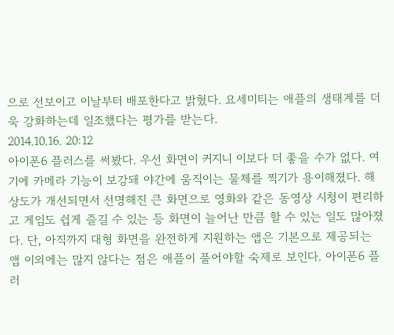으로 선보이고 이날부터 배포한다고 밝혔다. 요세미티는 애플의 생태계를 더욱 강화하는데 일조했다는 평가를 받는다.
2014.10.16. 20:12
아이폰6 플러스를 써봤다. 우선 화면이 커지니 이보다 더 좋을 수가 없다. 여기에 카메라 기능이 보강돼 야간에 움직이는 물체를 찍기가 용이해졌다. 해상도가 개선되면서 선명해진 큰 화면으로 영화와 같은 동영상 시청이 편리하고 게임도 쉽게 즐길 수 있는 등 화면이 늘어난 만큼 할 수 있는 일도 많아졌다. 단, 아직까지 대형 화면을 완전하게 지원하는 앱은 기본으로 제공되는 앱 이외에는 많지 않다는 점은 애플이 풀어야할 숙제로 보인다. 아이폰6 플러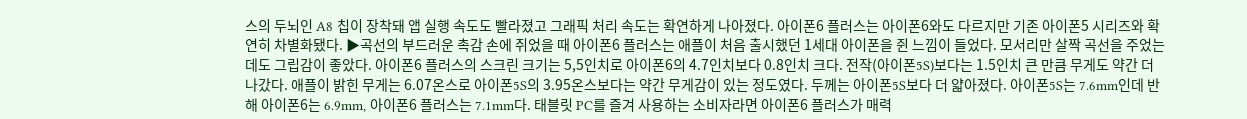스의 두뇌인 A8 칩이 장착돼 앱 실행 속도도 빨라졌고 그래픽 처리 속도는 확연하게 나아졌다. 아이폰6 플러스는 아이폰6와도 다르지만 기존 아이폰5 시리즈와 확연히 차별화됐다. ▶곡선의 부드러운 촉감 손에 쥐었을 때 아이폰6 플러스는 애플이 처음 출시했던 1세대 아이폰을 쥔 느낌이 들었다. 모서리만 살짝 곡선을 주었는데도 그립감이 좋았다. 아이폰6 플러스의 스크린 크기는 5,5인치로 아이폰6의 4.7인치보다 0.8인치 크다. 전작(아이폰5S)보다는 1.5인치 큰 만큼 무게도 약간 더 나갔다. 애플이 밝힌 무게는 6.07온스로 아이폰5S의 3.95온스보다는 약간 무게감이 있는 정도였다. 두께는 아이폰5S보다 더 얇아졌다. 아이폰5S는 7.6mm인데 반해 아이폰6는 6.9mm, 아이폰6 플러스는 7.1mm다. 태블릿 PC를 즐겨 사용하는 소비자라면 아이폰6 플러스가 매력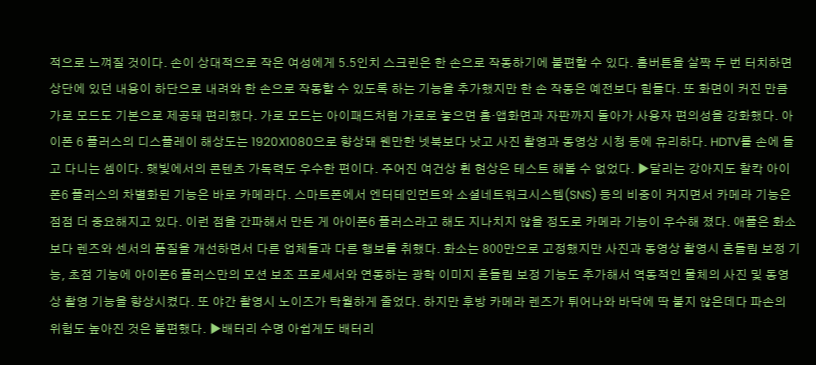적으로 느껴질 것이다. 손이 상대적으로 작은 여성에게 5.5인치 스크린은 한 손으로 작동하기에 불편할 수 있다. 홈버튼을 살짝 두 번 터치하면 상단에 있던 내용이 하단으로 내려와 한 손으로 작동할 수 있도록 하는 기능을 추가했지만 한 손 작동은 예전보다 힘들다. 또 화면이 커진 만큼 가로 모드도 기본으로 제공돼 편리했다. 가로 모드는 아이패드처럼 가로로 놓으면 홈·앱화면과 자판까지 돌아가 사용자 편의성을 강화했다. 아이폰 6 플러스의 디스플레이 해상도는 1920X1080으로 향상돼 웬만한 넷북보다 낫고 사진 촬영과 동영상 시청 등에 유리하다. HDTV를 손에 들고 다니는 셈이다. 햇빛에서의 콘텐츠 가독력도 우수한 편이다. 주어진 여건상 휜 현상은 테스트 해볼 수 없었다. ▶달리는 강아지도 찰칵 아이폰6 플러스의 차별화된 기능은 바로 카메라다. 스마트폰에서 엔터테인먼트와 소셜네트워크시스템(SNS) 등의 비중이 커지면서 카메라 기능은 점점 더 중요해지고 있다. 이런 점을 간파해서 만든 게 아이폰6 플러스라고 해도 지나치지 않을 정도로 카메라 기능이 우수해 졌다. 애플은 화소보다 렌즈와 센서의 품질을 개선하면서 다른 업체들과 다른 행보를 취했다. 화소는 800만으로 고정했지만 사진과 동영상 촬영시 흔들림 보정 기능, 초점 기능에 아이폰6 플러스만의 모션 보조 프로세서와 연동하는 광학 이미지 흔들림 보정 기능도 추가해서 역동적인 물체의 사진 및 동영상 촬영 기능을 향상시켰다. 또 야간 촬영시 노이즈가 탁월하게 줄었다. 하지만 후방 카메라 렌즈가 튀어나와 바닥에 딱 붙지 않은데다 파손의 위험도 높아진 것은 불편했다. ▶배터리 수명 아쉽게도 배터리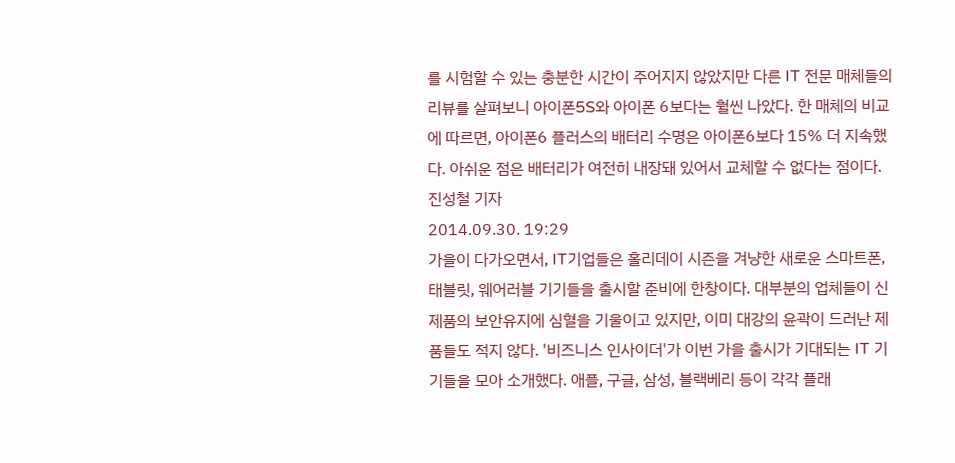를 시험할 수 있는 충분한 시간이 주어지지 않았지만 다른 IT 전문 매체들의 리뷰를 살펴보니 아이폰5S와 아이폰 6보다는 훨씬 나았다. 한 매체의 비교에 따르면, 아이폰6 플러스의 배터리 수명은 아이폰6보다 15% 더 지속했다. 아쉬운 점은 배터리가 여전히 내장돼 있어서 교체할 수 없다는 점이다. 진성철 기자
2014.09.30. 19:29
가을이 다가오면서, IT기업들은 홀리데이 시즌을 겨냥한 새로운 스마트폰, 태블릿, 웨어러블 기기들을 출시할 준비에 한창이다. 대부분의 업체들이 신제품의 보안유지에 심혈을 기울이고 있지만, 이미 대강의 윤곽이 드러난 제품들도 적지 않다. '비즈니스 인사이더'가 이번 가을 출시가 기대되는 IT 기기들을 모아 소개했다. 애플, 구글, 삼성, 블랙베리 등이 각각 플래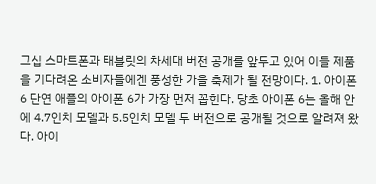그십 스마트폰과 태블릿의 차세대 버전 공개를 앞두고 있어 이들 제품을 기다려온 소비자들에겐 풍성한 가을 축제가 될 전망이다. 1. 아이폰6 단연 애플의 아이폰 6가 가장 먼저 꼽힌다. 당초 아이폰 6는 올해 안에 4.7인치 모델과 5.5인치 모델 두 버전으로 공개될 것으로 알려져 왔다. 아이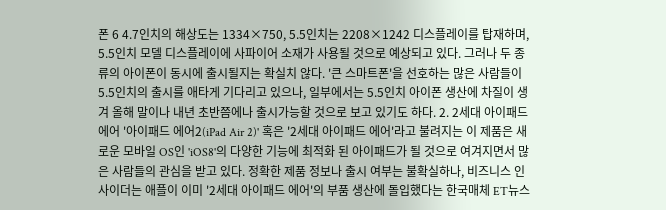폰 6 4.7인치의 해상도는 1334×750, 5.5인치는 2208×1242 디스플레이를 탑재하며, 5.5인치 모델 디스플레이에 사파이어 소재가 사용될 것으로 예상되고 있다. 그러나 두 종류의 아이폰이 동시에 출시될지는 확실치 않다. '큰 스마트폰'을 선호하는 많은 사람들이 5.5인치의 출시를 애타게 기다리고 있으나, 일부에서는 5.5인치 아이폰 생산에 차질이 생겨 올해 말이나 내년 초반쯤에나 출시가능할 것으로 보고 있기도 하다. 2. 2세대 아이패드 에어 '아이패드 에어2(iPad Air 2)' 혹은 '2세대 아이패드 에어'라고 불려지는 이 제품은 새로운 모바일 OS인 'iOS8'의 다양한 기능에 최적화 된 아이패드가 될 것으로 여겨지면서 많은 사람들의 관심을 받고 있다. 정확한 제품 정보나 출시 여부는 불확실하나, 비즈니스 인사이더는 애플이 이미 '2세대 아이패드 에어'의 부품 생산에 돌입했다는 한국매체 ET뉴스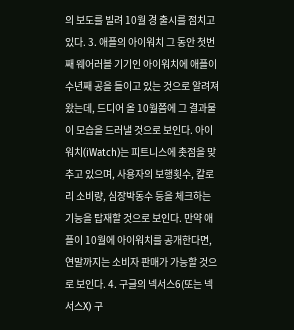의 보도를 빌려 10월 경 출시를 점치고 있다. 3. 애플의 아이워치 그 동안 첫번째 웨어러블 기기인 아이워치에 애플이 수년째 공을 들이고 있는 것으로 알려져 왔는데, 드디어 올 10월쯤에 그 결과물이 모습을 드러낼 것으로 보인다. 아이워치(iWatch)는 피트니스에 촛점을 맞추고 있으며, 사용자의 보행횟수, 칼로리 소비량, 심장박동수 등을 체크하는 기능을 탑재할 것으로 보인다. 만약 애플이 10월에 아이워치를 공개한다면, 연말까지는 소비자 판매가 가능할 것으로 보인다. 4. 구글의 넥서스6(또는 넥서스X) 구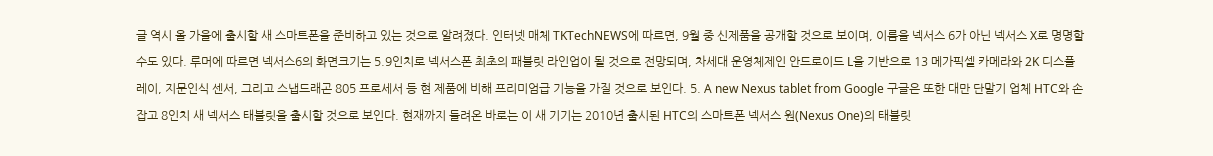글 역시 올 가을에 출시할 새 스마트폰을 준비하고 있는 것으로 알려졌다. 인터넷 매체 TKTechNEWS에 따르면, 9월 중 신제품을 공개할 것으로 보이며, 이름을 넥서스 6가 아닌 넥서스 X로 명명할 수도 있다. 루머에 따르면 넥서스6의 화면크기는 5.9인치로 넥서스폰 최초의 패블릿 라인업이 될 것으로 전망되며, 차세대 운영체제인 안드로이드 L을 기반으로 13 메가픽셀 카메라와 2K 디스플레이, 지문인식 센서, 그리고 스냅드래곤 805 프로세서 등 현 제품에 비해 프리미엄급 기능을 가질 것으로 보인다. 5. A new Nexus tablet from Google 구글은 또한 대만 단말기 업체 HTC와 손잡고 8인치 새 넥서스 태블릿을 출시할 것으로 보인다. 현재까지 들려온 바로는 이 새 기기는 2010년 출시된 HTC의 스마트폰 넥서스 원(Nexus One)의 태블릿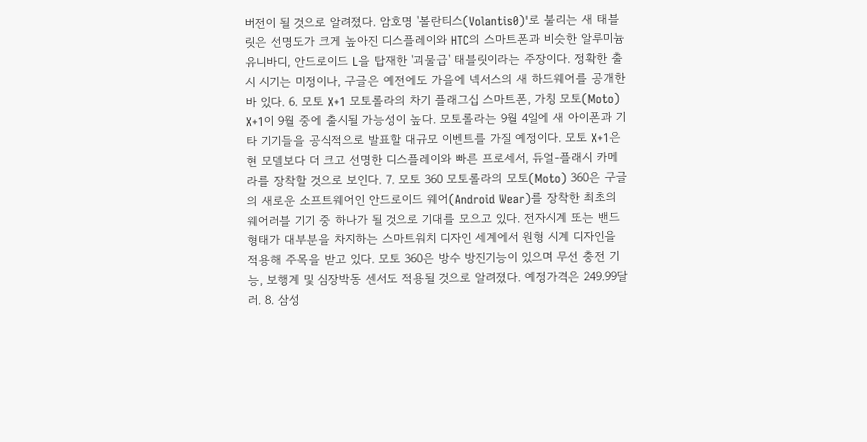버전이 될 것으로 알려졌다. 암호명 '볼란티스(Volantis0)'로 불리는 새 태블릿은 선명도가 크게 높아진 디스플레이와 HTC의 스마트폰과 비슷한 알루미늄 유니바디, 안드로이드 L을 탑재한 '괴물급' 태블릿이라는 주장이다. 정확한 출시 시기는 미정이나, 구글은 예전에도 가을에 넥서스의 새 하드웨어를 공개한 바 있다. 6. 모토 X+1 모토롤라의 차기 플래그십 스마트폰, 가칭 모토(Moto) X+1이 9월 중에 출시될 가능성이 높다. 모토롤라는 9월 4일에 새 아이폰과 기타 기기들을 공식적으로 발표할 대규모 이벤트를 가질 예정이다. 모토 X+1은 현 모델보다 더 크고 선명한 디스플레이와 빠른 프로세서, 듀얼-플래시 카메라를 장착할 것으로 보인다. 7. 모토 360 모토롤라의 모토(Moto) 360은 구글의 새로운 소프트웨어인 안드로이드 웨어(Android Wear)를 장착한 최초의 웨어러블 기기 중 하나가 될 것으로 기대를 모으고 있다. 전자시계 또는 밴드 형태가 대부분을 차지하는 스마트워치 디자인 세계에서 원형 시계 디자인을 적용해 주목을 받고 있다. 모토 360은 방수 방진기능이 있으며 무선 충전 기능, 보행계 및 심장박동 센서도 적용될 것으로 알려졌다. 예정가격은 249.99달러. 8. 삼성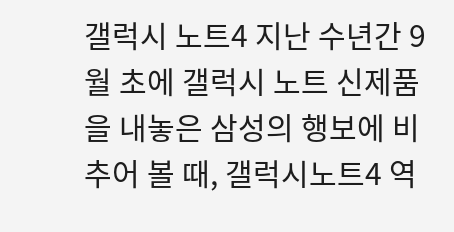갤럭시 노트4 지난 수년간 9월 초에 갤럭시 노트 신제품을 내놓은 삼성의 행보에 비추어 볼 때, 갤럭시노트4 역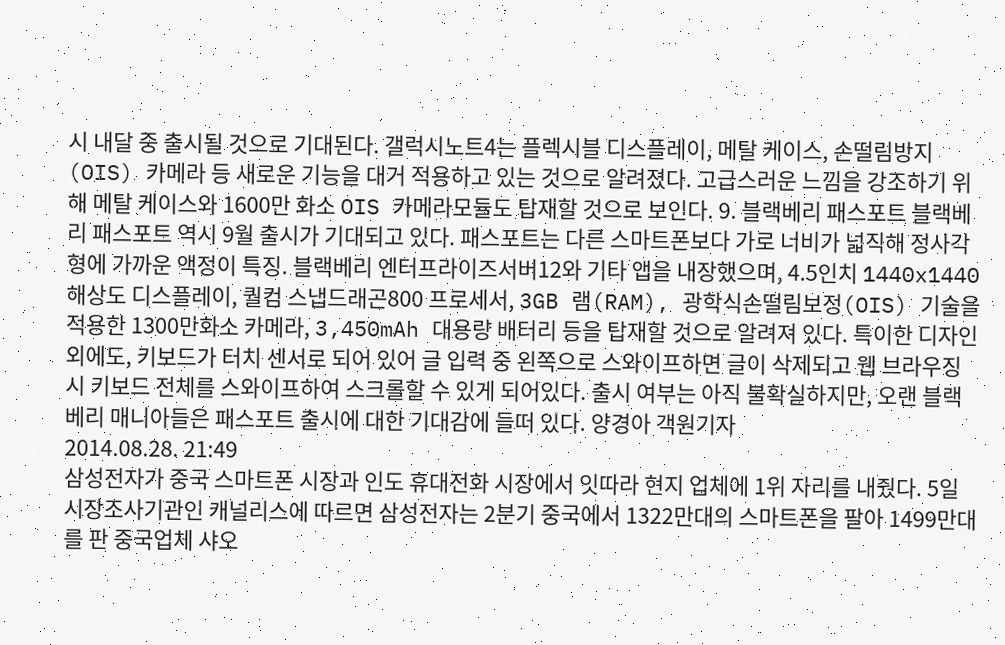시 내달 중 출시될 것으로 기대된다. 갤럭시노트4는 플렉시블 디스플레이, 메탈 케이스, 손떨림방지(OIS) 카메라 등 새로운 기능을 대거 적용하고 있는 것으로 알려졌다. 고급스러운 느낌을 강조하기 위해 메탈 케이스와 1600만 화소 OIS 카메라모듈도 탑재할 것으로 보인다. 9. 블랙베리 패스포트 블랙베리 패스포트 역시 9월 출시가 기대되고 있다. 패스포트는 다른 스마트폰보다 가로 너비가 넓직해 정사각형에 가까운 액정이 특징. 블랙베리 엔터프라이즈서버12와 기타 앱을 내장했으며, 4.5인치 1440x1440 해상도 디스플레이, 퀄컴 스냅드래곤800 프로세서, 3GB 램(RAM), 광학식손떨림보정(OIS) 기술을 적용한 1300만화소 카메라, 3,450mAh 대용량 배터리 등을 탑재할 것으로 알려져 있다. 특이한 디자인 외에도, 키보드가 터치 센서로 되어 있어 글 입력 중 왼쪽으로 스와이프하면 글이 삭제되고 웹 브라우징 시 키보드 전체를 스와이프하여 스크롤할 수 있게 되어있다. 출시 여부는 아직 불확실하지만, 오랜 블랙베리 매니아들은 패스포트 출시에 대한 기대감에 들떠 있다. 양경아 객원기자
2014.08.28. 21:49
삼성전자가 중국 스마트폰 시장과 인도 휴대전화 시장에서 잇따라 현지 업체에 1위 자리를 내줬다. 5일 시장조사기관인 캐널리스에 따르면 삼성전자는 2분기 중국에서 1322만대의 스마트폰을 팔아 1499만대를 판 중국업체 샤오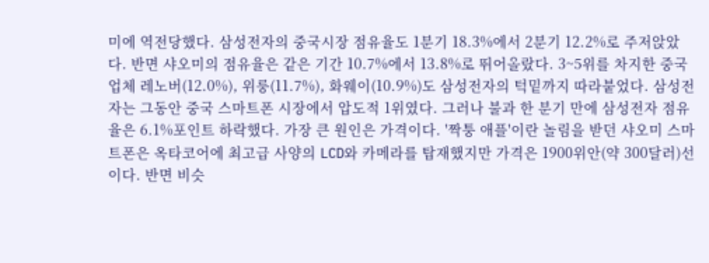미에 역전당했다. 삼성전자의 중국시장 점유율도 1분기 18.3%에서 2분기 12.2%로 주저앉았다. 반면 샤오미의 점유율은 같은 기간 10.7%에서 13.8%로 뛰어올랐다. 3~5위를 차지한 중국 업체 레노버(12.0%), 위룽(11.7%), 화웨이(10.9%)도 삼성전자의 턱밑까지 따라붙었다. 삼성전자는 그동안 중국 스마트폰 시장에서 압도적 1위였다. 그러나 불과 한 분기 만에 삼성전자 점유율은 6.1%포인트 하락했다. 가장 큰 원인은 가격이다. '짝퉁 애플'이란 놀림을 받던 샤오미 스마트폰은 옥타코어에 최고급 사양의 LCD와 카메라를 탑재했지만 가격은 1900위안(약 300달러)선이다. 반면 비슷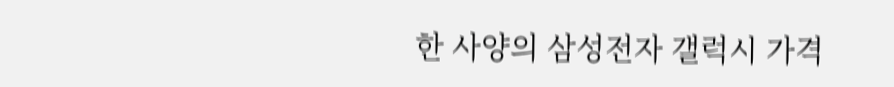한 사양의 삼성전자 갤럭시 가격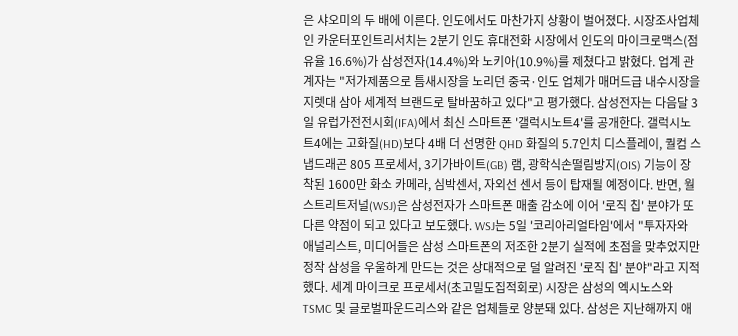은 샤오미의 두 배에 이른다. 인도에서도 마찬가지 상황이 벌어졌다. 시장조사업체인 카운터포인트리서치는 2분기 인도 휴대전화 시장에서 인도의 마이크로맥스(점유율 16.6%)가 삼성전자(14.4%)와 노키아(10.9%)를 제쳤다고 밝혔다. 업계 관계자는 "저가제품으로 틈새시장을 노리던 중국·인도 업체가 매머드급 내수시장을 지렛대 삼아 세계적 브랜드로 탈바꿈하고 있다"고 평가했다. 삼성전자는 다음달 3일 유럽가전전시회(IFA)에서 최신 스마트폰 '갤럭시노트4'를 공개한다. 갤럭시노트4에는 고화질(HD)보다 4배 더 선명한 QHD 화질의 5.7인치 디스플레이, 퀄컴 스냅드래곤 805 프로세서, 3기가바이트(GB) 램, 광학식손떨림방지(OIS) 기능이 장착된 1600만 화소 카메라, 심박센서, 자외선 센서 등이 탑재될 예정이다. 반면, 월스트리트저널(WSJ)은 삼성전자가 스마트폰 매출 감소에 이어 '로직 칩' 분야가 또다른 약점이 되고 있다고 보도했다. WSJ는 5일 '코리아리얼타임'에서 "투자자와 애널리스트, 미디어들은 삼성 스마트폰의 저조한 2분기 실적에 초점을 맞추었지만 정작 삼성을 우울하게 만드는 것은 상대적으로 덜 알려진 '로직 칩' 분야"라고 지적했다. 세계 마이크로 프로세서(초고밀도집적회로) 시장은 삼성의 엑시노스와 TSMC 및 글로벌파운드리스와 같은 업체들로 양분돼 있다. 삼성은 지난해까지 애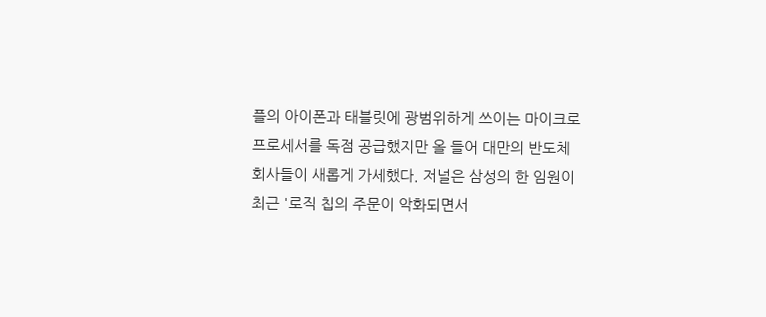플의 아이폰과 태블릿에 광범위하게 쓰이는 마이크로 프로세서를 독점 공급했지만 올 들어 대만의 반도체 회사들이 새롭게 가세했다. 저널은 삼성의 한 임원이 최근 '로직 칩의 주문이 악화되면서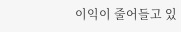이익이 줄어들고 있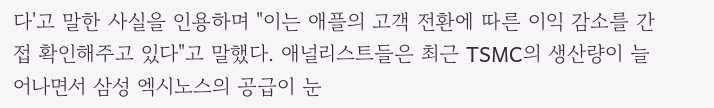다'고 말한 사실을 인용하며 "이는 애플의 고객 전환에 따른 이익 감소를 간접 확인해주고 있다"고 말했다. 애널리스트들은 최근 TSMC의 생산량이 늘어나면서 삼성 엑시노스의 공급이 눈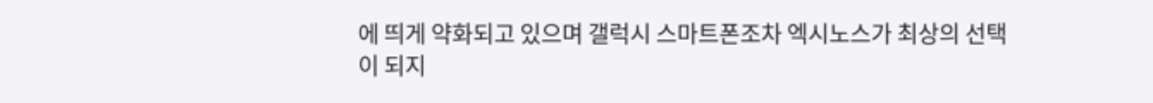에 띄게 약화되고 있으며 갤럭시 스마트폰조차 엑시노스가 최상의 선택이 되지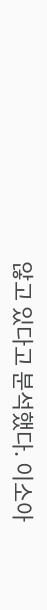않고 있다고 분석했다. 이소아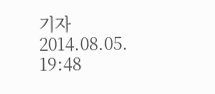기자
2014.08.05. 19:48